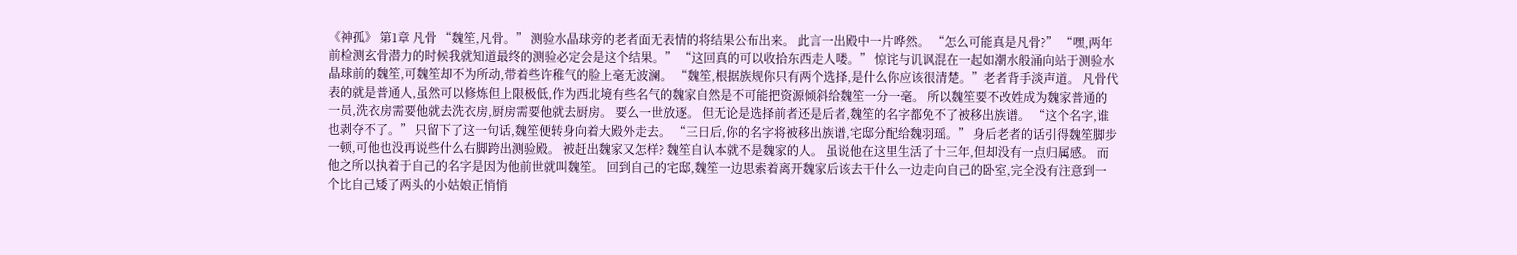《神孤》 第1章 凡骨 “魏笙,凡骨。” 测验水晶球旁的老者面无表情的将结果公布出来。 此言一出殿中一片哗然。 “怎么可能真是凡骨?” “嘿,两年前检测玄骨潜力的时候我就知道最终的测验必定会是这个结果。” “这回真的可以收拾东西走人喽。” 惊诧与讥讽混在一起如潮水般涌向站于测验水晶球前的魏笙,可魏笙却不为所动,带着些许稚气的脸上毫无波澜。 “魏笙,根据族规你只有两个选择,是什么你应该很清楚。”老者背手淡声道。 凡骨代表的就是普通人,虽然可以修炼但上限极低,作为西北境有些名气的魏家自然是不可能把资源倾斜给魏笙一分一毫。 所以魏笙要不改姓成为魏家普通的一员,洗衣房需要他就去洗衣房,厨房需要他就去厨房。 要么一世放逐。 但无论是选择前者还是后者,魏笙的名字都免不了被移出族谱。 “这个名字,谁也剥夺不了。” 只留下了这一句话,魏笙便转身向着大殿外走去。 “三日后,你的名字将被移出族谱,宅邸分配给魏羽瑶。” 身后老者的话引得魏笙脚步一顿,可他也没再说些什么右脚跨出测验殿。 被赶出魏家又怎样? 魏笙自认本就不是魏家的人。 虽说他在这里生活了十三年,但却没有一点归属感。 而他之所以执着于自己的名字是因为他前世就叫魏笙。 回到自己的宅邸,魏笙一边思索着离开魏家后该去干什么一边走向自己的卧室,完全没有注意到一个比自己矮了两头的小姑娘正悄悄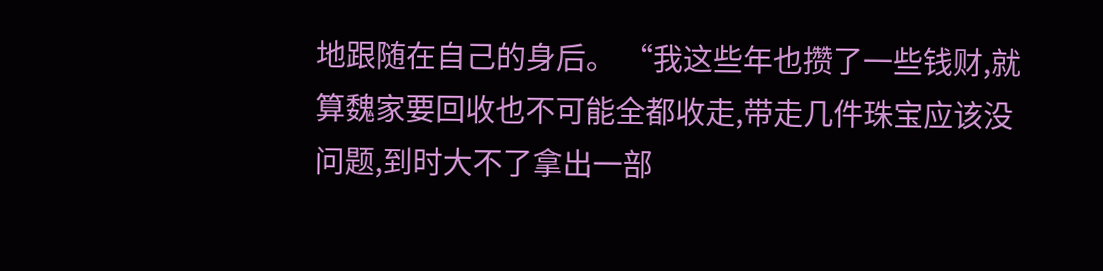地跟随在自己的身后。 “我这些年也攒了一些钱财,就算魏家要回收也不可能全都收走,带走几件珠宝应该没问题,到时大不了拿出一部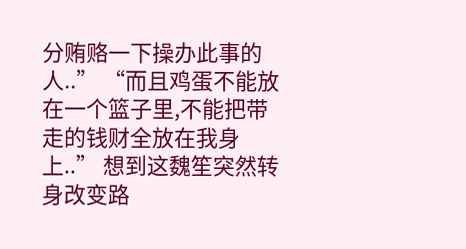分贿赂一下操办此事的人..” “而且鸡蛋不能放在一个篮子里,不能把带走的钱财全放在我身上..” 想到这魏笙突然转身改变路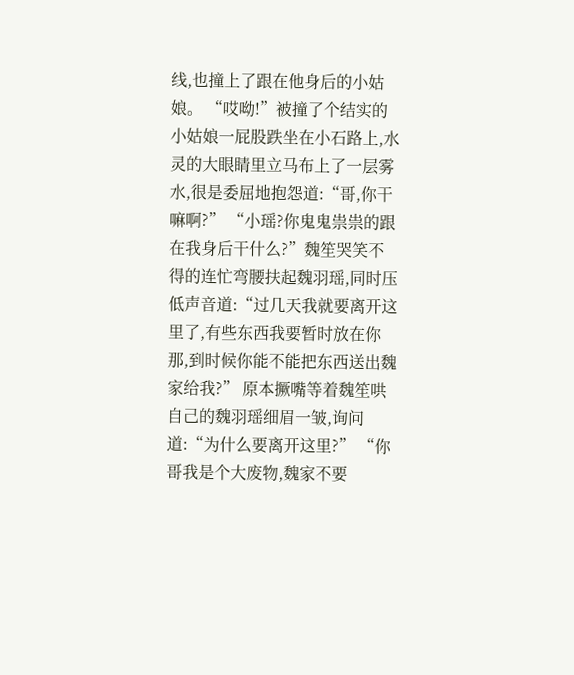线,也撞上了跟在他身后的小姑娘。 “哎呦!”被撞了个结实的小姑娘一屁股跌坐在小石路上,水灵的大眼睛里立马布上了一层雾水,很是委屈地抱怨道:“哥,你干嘛啊?” “小瑶?你鬼鬼祟祟的跟在我身后干什么?”魏笙哭笑不得的连忙弯腰扶起魏羽瑶,同时压低声音道:“过几天我就要离开这里了,有些东西我要暂时放在你那,到时候你能不能把东西送出魏家给我?” 原本撅嘴等着魏笙哄自己的魏羽瑶细眉一皱,询问道:“为什么要离开这里?” “你哥我是个大废物,魏家不要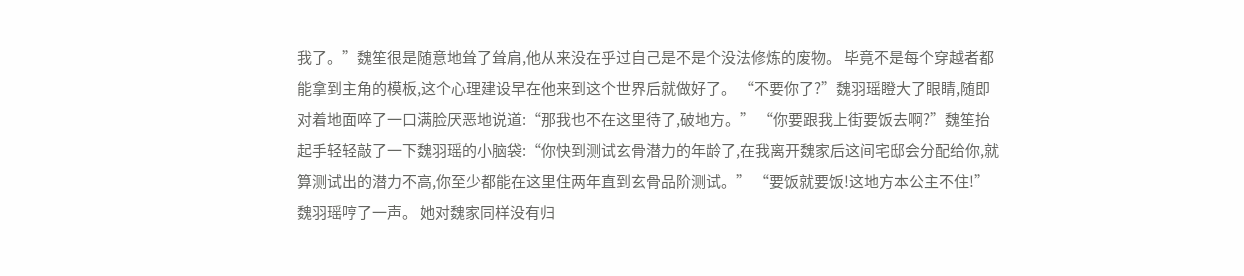我了。”魏笙很是随意地耸了耸肩,他从来没在乎过自己是不是个没法修炼的废物。 毕竟不是每个穿越者都能拿到主角的模板,这个心理建设早在他来到这个世界后就做好了。 “不要你了?”魏羽瑶瞪大了眼睛,随即对着地面啐了一口满脸厌恶地说道:“那我也不在这里待了,破地方。” “你要跟我上街要饭去啊?”魏笙抬起手轻轻敲了一下魏羽瑶的小脑袋:“你快到测试玄骨潜力的年龄了,在我离开魏家后这间宅邸会分配给你,就算测试出的潜力不高,你至少都能在这里住两年直到玄骨品阶测试。” “要饭就要饭!这地方本公主不住!”魏羽瑶哼了一声。 她对魏家同样没有归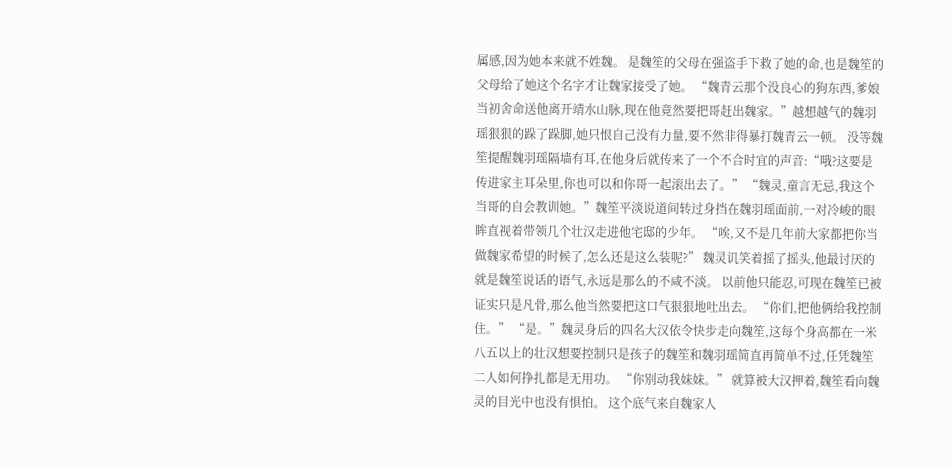属感,因为她本来就不姓魏。 是魏笙的父母在强盗手下救了她的命,也是魏笙的父母给了她这个名字才让魏家接受了她。 “魏青云那个没良心的狗东西,爹娘当初舍命送他离开靖水山脉,现在他竟然要把哥赶出魏家。”越想越气的魏羽瑶狠狠的跺了跺脚,她只恨自己没有力量,要不然非得暴打魏青云一顿。 没等魏笙提醒魏羽瑶隔墙有耳,在他身后就传来了一个不合时宜的声音:“哦?这要是传进家主耳朵里,你也可以和你哥一起滚出去了。” “魏灵,童言无忌,我这个当哥的自会教训她。”魏笙平淡说道间转过身挡在魏羽瑶面前,一对冷峻的眼眸直视着带领几个壮汉走进他宅邸的少年。 “唉,又不是几年前大家都把你当做魏家希望的时候了,怎么还是这么装呢?” 魏灵讥笑着摇了摇头,他最讨厌的就是魏笙说话的语气,永远是那么的不咸不淡。 以前他只能忍,可现在魏笙已被证实只是凡骨,那么他当然要把这口气狠狠地吐出去。 “你们,把他俩给我控制住。” “是。”魏灵身后的四名大汉依令快步走向魏笙,这每个身高都在一米八五以上的壮汉想要控制只是孩子的魏笙和魏羽瑶简直再简单不过,任凭魏笙二人如何挣扎都是无用功。 “你别动我妹妹。” 就算被大汉押着,魏笙看向魏灵的目光中也没有惧怕。 这个底气来自魏家人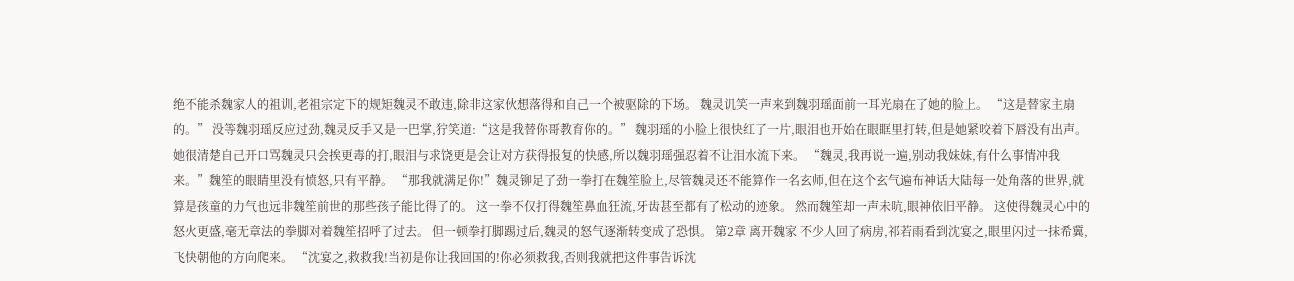绝不能杀魏家人的祖训,老祖宗定下的规矩魏灵不敢违,除非这家伙想落得和自己一个被驱除的下场。 魏灵讥笑一声来到魏羽瑶面前一耳光扇在了她的脸上。 “这是替家主扇的。” 没等魏羽瑶反应过劲,魏灵反手又是一巴掌,狞笑道:“这是我替你哥教育你的。” 魏羽瑶的小脸上很快红了一片,眼泪也开始在眼眶里打转,但是她紧咬着下唇没有出声。 她很清楚自己开口骂魏灵只会挨更毒的打,眼泪与求饶更是会让对方获得报复的快感,所以魏羽瑶强忍着不让泪水流下来。 “魏灵,我再说一遍,别动我妹妹,有什么事情冲我来。”魏笙的眼睛里没有愤怒,只有平静。 “那我就满足你!”魏灵铆足了劲一拳打在魏笙脸上,尽管魏灵还不能算作一名玄师,但在这个玄气遍布神话大陆每一处角落的世界,就算是孩童的力气也远非魏笙前世的那些孩子能比得了的。 这一拳不仅打得魏笙鼻血狂流,牙齿甚至都有了松动的迹象。 然而魏笙却一声未吭,眼神依旧平静。 这使得魏灵心中的怒火更盛,毫无章法的拳脚对着魏笙招呼了过去。 但一顿拳打脚踢过后,魏灵的怒气逐渐转变成了恐惧。 第2章 离开魏家 不少人回了病房,祁若雨看到沈宴之,眼里闪过一抹希冀,飞快朝他的方向爬来。 “沈宴之,救救我!当初是你让我回国的!你必须救我,否则我就把这件事告诉沈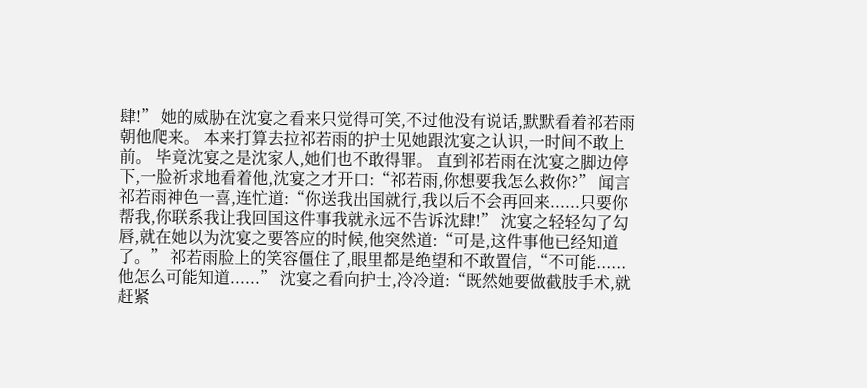肆!” 她的威胁在沈宴之看来只觉得可笑,不过他没有说话,默默看着祁若雨朝他爬来。 本来打算去拉祁若雨的护士见她跟沈宴之认识,一时间不敢上前。 毕竟沈宴之是沈家人,她们也不敢得罪。 直到祁若雨在沈宴之脚边停下,一脸祈求地看着他,沈宴之才开口:“祁若雨,你想要我怎么救你?” 闻言祁若雨神色一喜,连忙道:“你送我出国就行,我以后不会再回来......只要你帮我,你联系我让我回国这件事我就永远不告诉沈肆!” 沈宴之轻轻勾了勾唇,就在她以为沈宴之要答应的时候,他突然道:“可是,这件事他已经知道了。” 祁若雨脸上的笑容僵住了,眼里都是绝望和不敢置信,“不可能......他怎么可能知道......” 沈宴之看向护士,冷冷道:“既然她要做截肢手术,就赶紧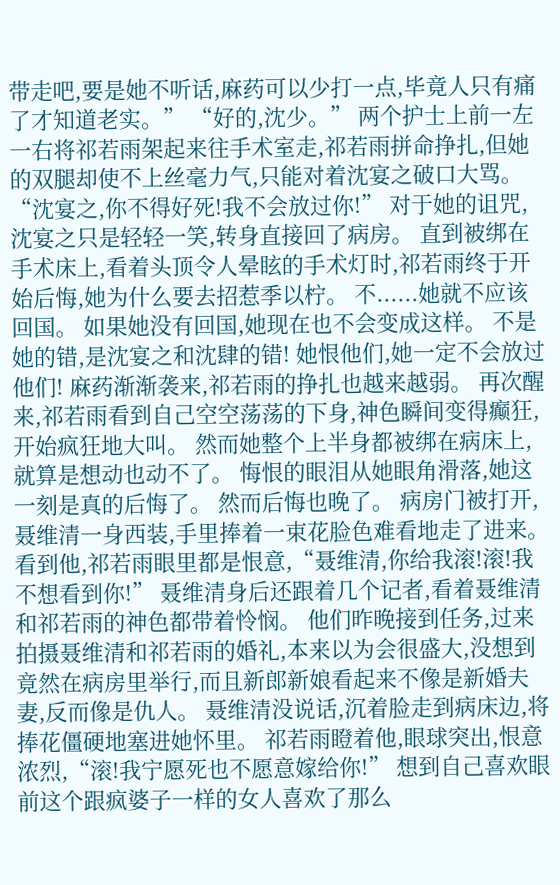带走吧,要是她不听话,麻药可以少打一点,毕竟人只有痛了才知道老实。” “好的,沈少。” 两个护士上前一左一右将祁若雨架起来往手术室走,祁若雨拼命挣扎,但她的双腿却使不上丝毫力气,只能对着沈宴之破口大骂。 “沈宴之,你不得好死!我不会放过你!” 对于她的诅咒,沈宴之只是轻轻一笑,转身直接回了病房。 直到被绑在手术床上,看着头顶令人晕眩的手术灯时,祁若雨终于开始后悔,她为什么要去招惹季以柠。 不......她就不应该回国。 如果她没有回国,她现在也不会变成这样。 不是她的错,是沈宴之和沈肆的错! 她恨他们,她一定不会放过他们! 麻药渐渐袭来,祁若雨的挣扎也越来越弱。 再次醒来,祁若雨看到自己空空荡荡的下身,神色瞬间变得癫狂,开始疯狂地大叫。 然而她整个上半身都被绑在病床上,就算是想动也动不了。 悔恨的眼泪从她眼角滑落,她这一刻是真的后悔了。 然而后悔也晚了。 病房门被打开,聂维清一身西装,手里捧着一束花脸色难看地走了进来。 看到他,祁若雨眼里都是恨意,“聂维清,你给我滚!滚!我不想看到你!” 聂维清身后还跟着几个记者,看着聂维清和祁若雨的神色都带着怜悯。 他们昨晚接到任务,过来拍摄聂维清和祁若雨的婚礼,本来以为会很盛大,没想到竟然在病房里举行,而且新郎新娘看起来不像是新婚夫妻,反而像是仇人。 聂维清没说话,沉着脸走到病床边,将捧花僵硬地塞进她怀里。 祁若雨瞪着他,眼球突出,恨意浓烈,“滚!我宁愿死也不愿意嫁给你!” 想到自己喜欢眼前这个跟疯婆子一样的女人喜欢了那么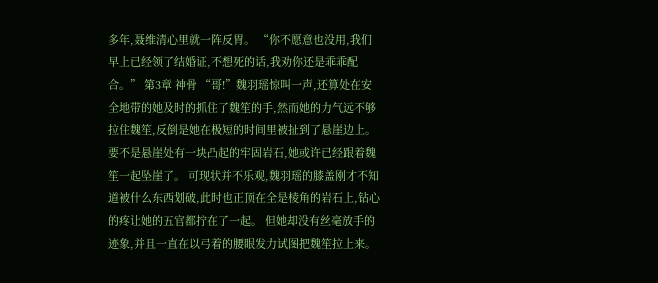多年,聂维清心里就一阵反胃。 “你不愿意也没用,我们早上已经领了结婚证,不想死的话,我劝你还是乖乖配合。” 第3章 神骨 “哥!”魏羽瑶惊叫一声,还算处在安全地带的她及时的抓住了魏笙的手,然而她的力气远不够拉住魏笙,反倒是她在极短的时间里被扯到了悬崖边上。 要不是悬崖处有一块凸起的牢固岩石,她或许已经跟着魏笙一起坠崖了。 可现状并不乐观,魏羽瑶的膝盖刚才不知道被什么东西划破,此时也正顶在全是棱角的岩石上,钻心的疼让她的五官都拧在了一起。 但她却没有丝毫放手的迹象,并且一直在以弓着的腰眼发力试图把魏笙拉上来。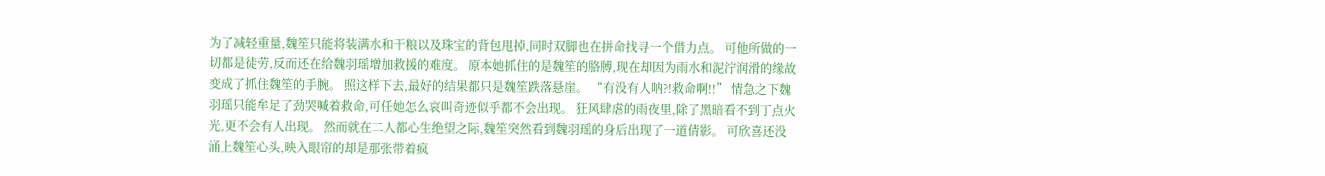为了减轻重量,魏笙只能将装满水和干粮以及珠宝的背包甩掉,同时双脚也在拼命找寻一个借力点。 可他所做的一切都是徒劳,反而还在给魏羽瑶增加救援的难度。 原本她抓住的是魏笙的胳膊,现在却因为雨水和泥泞润滑的缘故变成了抓住魏笙的手腕。 照这样下去,最好的结果都只是魏笙跌落悬崖。 “有没有人呐?!救命啊!!” 情急之下魏羽瑶只能牟足了劲哭喊着救命,可任她怎么哀叫奇迹似乎都不会出现。 狂风肆虐的雨夜里,除了黑暗看不到丁点火光,更不会有人出现。 然而就在二人都心生绝望之际,魏笙突然看到魏羽瑶的身后出现了一道倩影。 可欣喜还没涌上魏笙心头,映入眼帘的却是那张带着疯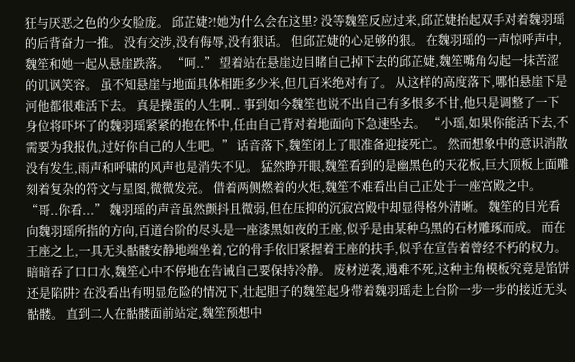狂与厌恶之色的少女脸庞。 邱芷婕?!她为什么会在这里? 没等魏笙反应过来,邱芷婕抬起双手对着魏羽瑶的后背奋力一推。 没有交涉,没有侮辱,没有狠话。 但邱芷婕的心足够的狠。 在魏羽瑶的一声惊呼声中,魏笙和她一起从悬崖跌落。 “呵..” 望着站在悬崖边目睹自己掉下去的邱芷婕,魏笙嘴角勾起一抹苦涩的讥讽笑容。 虽不知悬崖与地面具体相距多少米,但几百米绝对有了。 从这样的高度落下,哪怕悬崖下是河他都很难活下去。 真是操蛋的人生啊.. 事到如今魏笙也说不出自己有多恨多不甘,他只是调整了一下身位将吓坏了的魏羽瑶紧紧的抱在怀中,任由自己背对着地面向下急速坠去。 “小瑶,如果你能活下去,不需要为我报仇,过好你自己的人生吧。” 话音落下,魏笙闭上了眼准备迎接死亡。 然而想象中的意识消散没有发生,雨声和呼啸的风声也是消失不见。 猛然睁开眼,魏笙看到的是幽黑色的天花板,巨大顶板上面雕刻着复杂的符文与星图,微微发亮。 借着两侧燃着的火炬,魏笙不难看出自己正处于一座宫殿之中。 “哥..你看...” 魏羽瑶的声音虽然颤抖且微弱,但在压抑的沉寂宫殿中却显得格外清晰。 魏笙的目光看向魏羽瑶所指的方向,百道台阶的尽头是一座漆黑如夜的王座,似乎是由某种乌黑的石材雕琢而成。 而在王座之上,一具无头骷髅安静地端坐着,它的骨手依旧紧握着王座的扶手,似乎在宣告着曾经不朽的权力。 暗暗吞了口口水,魏笙心中不停地在告诫自己要保持冷静。 废材逆袭,遇难不死,这种主角模板究竟是馅饼还是陷阱? 在没看出有明显危险的情况下,壮起胆子的魏笙起身带着魏羽瑶走上台阶一步一步的接近无头骷髅。 直到二人在骷髅面前站定,魏笙预想中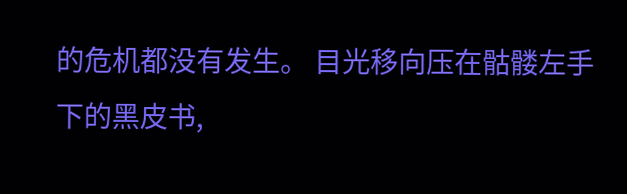的危机都没有发生。 目光移向压在骷髅左手下的黑皮书,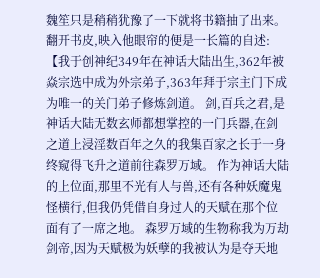魏笙只是稍稍犹豫了一下就将书籍抽了出来。 翻开书皮,映入他眼帘的便是一长篇的自述: 【我于创神纪349年在神话大陆出生,362年被焱宗选中成为外宗弟子,363年拜于宗主门下成为唯一的关门弟子修炼剑道。 剑,百兵之君,是神话大陆无数玄师都想掌控的一门兵器,在剑之道上浸淫数百年之久的我集百家之长于一身终窥得飞升之道前往森罗万域。 作为神话大陆的上位面,那里不光有人与兽,还有各种妖魔鬼怪横行,但我仍凭借自身过人的天赋在那个位面有了一席之地。 森罗万域的生物称我为万劫剑帝,因为天赋极为妖孽的我被认为是夺天地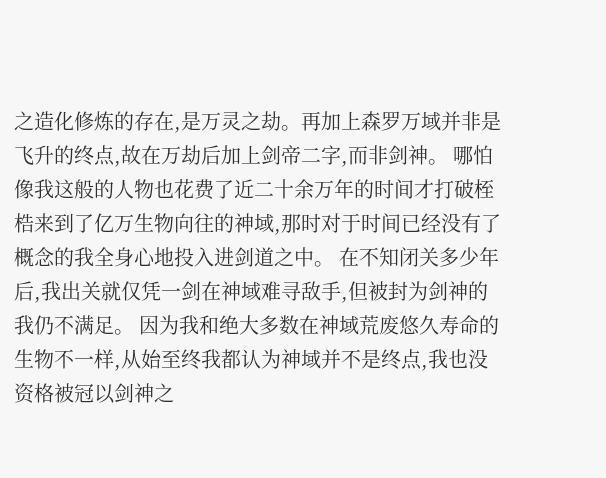之造化修炼的存在,是万灵之劫。再加上森罗万域并非是飞升的终点,故在万劫后加上剑帝二字,而非剑神。 哪怕像我这般的人物也花费了近二十余万年的时间才打破桎梏来到了亿万生物向往的神域,那时对于时间已经没有了概念的我全身心地投入进剑道之中。 在不知闭关多少年后,我出关就仅凭一剑在神域难寻敌手,但被封为剑神的我仍不满足。 因为我和绝大多数在神域荒废悠久寿命的生物不一样,从始至终我都认为神域并不是终点,我也没资格被冠以剑神之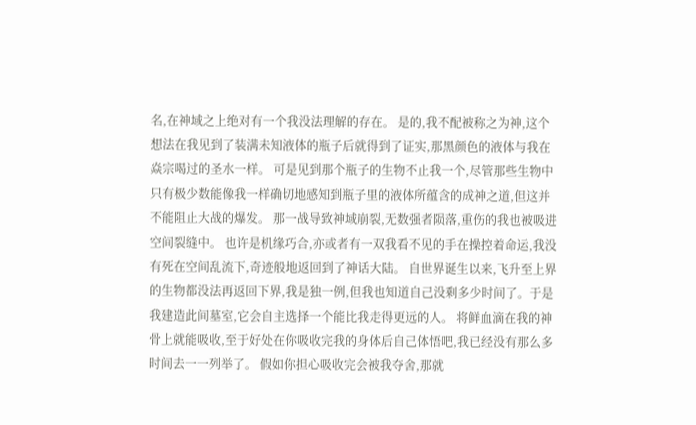名,在神域之上绝对有一个我没法理解的存在。 是的,我不配被称之为神,这个想法在我见到了装满未知液体的瓶子后就得到了证实,那黑颜色的液体与我在焱宗喝过的圣水一样。 可是见到那个瓶子的生物不止我一个,尽管那些生物中只有极少数能像我一样确切地感知到瓶子里的液体所蕴含的成神之道,但这并不能阻止大战的爆发。 那一战导致神域崩裂,无数强者陨落,重伤的我也被吸进空间裂缝中。 也许是机缘巧合,亦或者有一双我看不见的手在操控着命运,我没有死在空间乱流下,奇迹般地返回到了神话大陆。 自世界诞生以来,飞升至上界的生物都没法再返回下界,我是独一例,但我也知道自己没剩多少时间了。于是我建造此间墓室,它会自主选择一个能比我走得更远的人。 将鲜血滴在我的神骨上就能吸收,至于好处在你吸收完我的身体后自己体悟吧,我已经没有那么多时间去一一列举了。 假如你担心吸收完会被我夺舍,那就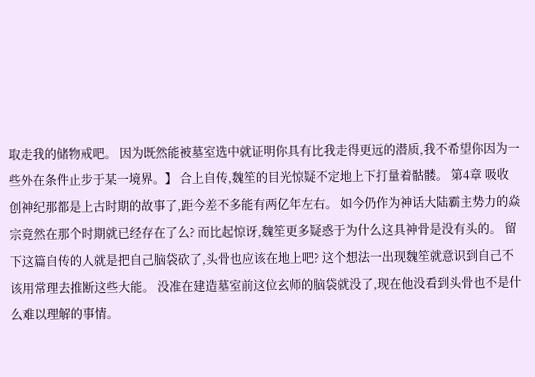取走我的储物戒吧。 因为既然能被墓室选中就证明你具有比我走得更远的潜质,我不希望你因为一些外在条件止步于某一境界。】 合上自传,魏笙的目光惊疑不定地上下打量着骷髅。 第4章 吸收 创神纪那都是上古时期的故事了,距今差不多能有两亿年左右。 如今仍作为神话大陆霸主势力的焱宗竟然在那个时期就已经存在了么? 而比起惊讶,魏笙更多疑惑于为什么这具神骨是没有头的。 留下这篇自传的人就是把自己脑袋砍了,头骨也应该在地上吧? 这个想法一出现魏笙就意识到自己不该用常理去推断这些大能。 没准在建造墓室前这位玄师的脑袋就没了,现在他没看到头骨也不是什么难以理解的事情。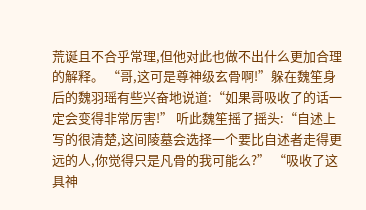荒诞且不合乎常理,但他对此也做不出什么更加合理的解释。 “哥,这可是尊神级玄骨啊!”躲在魏笙身后的魏羽瑶有些兴奋地说道:“如果哥吸收了的话一定会变得非常厉害!” 听此魏笙摇了摇头:“自述上写的很清楚,这间陵墓会选择一个要比自述者走得更远的人,你觉得只是凡骨的我可能么?” “吸收了这具神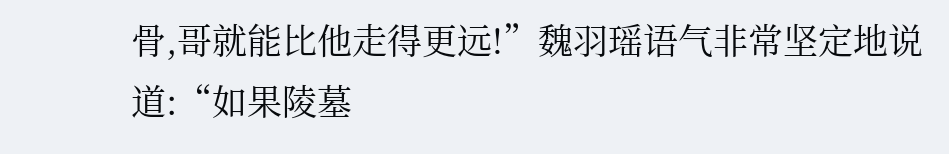骨,哥就能比他走得更远!”魏羽瑶语气非常坚定地说道:“如果陵墓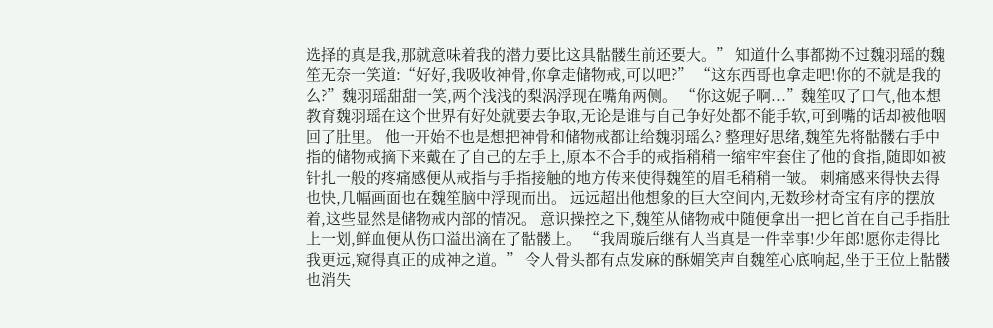选择的真是我,那就意味着我的潜力要比这具骷髅生前还要大。” 知道什么事都拗不过魏羽瑶的魏笙无奈一笑道:“好好,我吸收神骨,你拿走储物戒,可以吧?” “这东西哥也拿走吧!你的不就是我的么?”魏羽瑶甜甜一笑,两个浅浅的梨涡浮现在嘴角两侧。 “你这妮子啊...”魏笙叹了口气,他本想教育魏羽瑶在这个世界有好处就要去争取,无论是谁与自己争好处都不能手软,可到嘴的话却被他咽回了肚里。 他一开始不也是想把神骨和储物戒都让给魏羽瑶么? 整理好思绪,魏笙先将骷髅右手中指的储物戒摘下来戴在了自己的左手上,原本不合手的戒指稍稍一缩牢牢套住了他的食指,随即如被针扎一般的疼痛感便从戒指与手指接触的地方传来使得魏笙的眉毛稍稍一皱。 刺痛感来得快去得也快,几幅画面也在魏笙脑中浮现而出。 远远超出他想象的巨大空间内,无数珍材奇宝有序的摆放着,这些显然是储物戒内部的情况。 意识操控之下,魏笙从储物戒中随便拿出一把匕首在自己手指肚上一划,鲜血便从伤口溢出滴在了骷髅上。 “我周璇后继有人当真是一件幸事!少年郎!愿你走得比我更远,窥得真正的成神之道。” 令人骨头都有点发麻的酥媚笑声自魏笙心底响起,坐于王位上骷髅也消失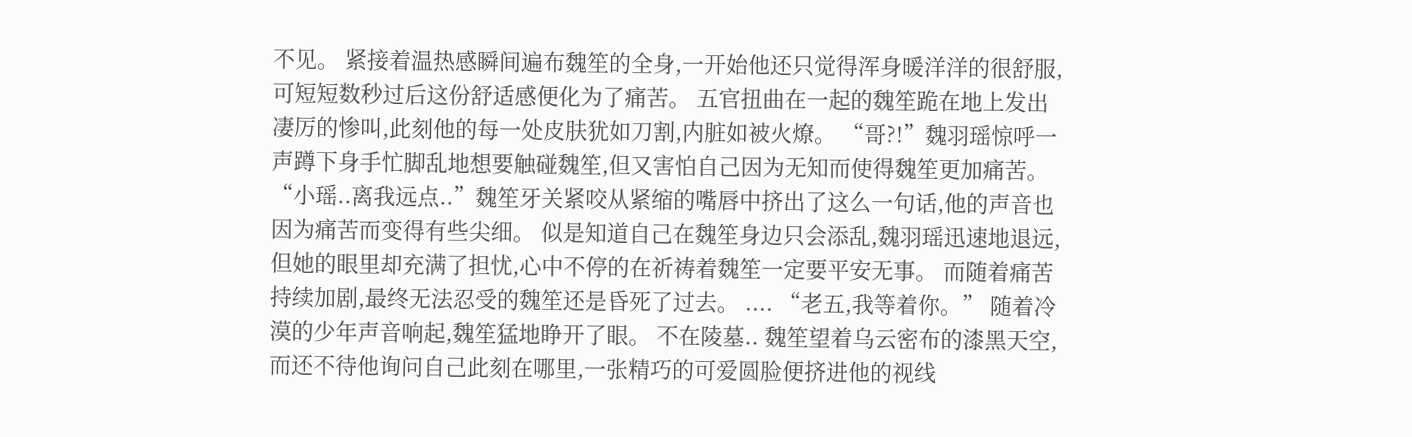不见。 紧接着温热感瞬间遍布魏笙的全身,一开始他还只觉得浑身暖洋洋的很舒服,可短短数秒过后这份舒适感便化为了痛苦。 五官扭曲在一起的魏笙跪在地上发出凄厉的惨叫,此刻他的每一处皮肤犹如刀割,内脏如被火燎。 “哥?!”魏羽瑶惊呼一声蹲下身手忙脚乱地想要触碰魏笙,但又害怕自己因为无知而使得魏笙更加痛苦。 “小瑶..离我远点..”魏笙牙关紧咬从紧缩的嘴唇中挤出了这么一句话,他的声音也因为痛苦而变得有些尖细。 似是知道自己在魏笙身边只会添乱,魏羽瑶迅速地退远,但她的眼里却充满了担忧,心中不停的在祈祷着魏笙一定要平安无事。 而随着痛苦持续加剧,最终无法忍受的魏笙还是昏死了过去。 .... “老五,我等着你。” 随着冷漠的少年声音响起,魏笙猛地睁开了眼。 不在陵墓.. 魏笙望着乌云密布的漆黑天空,而还不待他询问自己此刻在哪里,一张精巧的可爱圆脸便挤进他的视线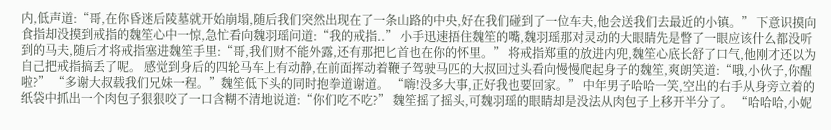内,低声道:“哥,在你昏迷后陵墓就开始崩塌,随后我们突然出现在了一条山路的中央,好在我们碰到了一位车夫,他会送我们去最近的小镇。” 下意识摸向食指却没摸到戒指的魏笙心中一惊,急忙看向魏羽瑶问道:“我的戒指..” 小手迅速捂住魏笙的嘴,魏羽瑶那对灵动的大眼睛先是瞥了一眼应该什么都没听到的马夫,随后才将戒指塞进魏笙手里:“哥,我们财不能外露,还有那把匕首也在你的怀里。” 将戒指郑重的放进内兜,魏笙心底长舒了口气,他刚才还以为自己把戒指搞丢了呢。 感觉到身后的四轮马车上有动静,在前面挥动着鞭子驾驶马匹的大叔回过头看向慢慢爬起身子的魏笙,爽朗笑道:“哦,小伙子,你醒啦?” “多谢大叔载我们兄妹一程。”魏笙低下头的同时抱拳道谢道。 “嗨!没多大事,正好我也要回家。” 中年男子哈哈一笑,空出的右手从身旁立着的纸袋中抓出一个肉包子狠狠咬了一口含糊不清地说道:“你们吃不吃?” 魏笙摇了摇头,可魏羽瑶的眼睛却是没法从肉包子上移开半分了。 “哈哈哈,小妮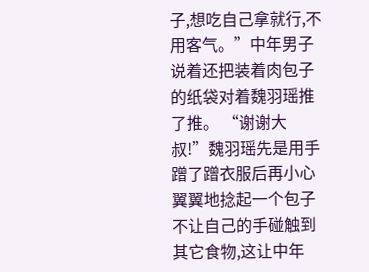子,想吃自己拿就行,不用客气。”中年男子说着还把装着肉包子的纸袋对着魏羽瑶推了推。 “谢谢大叔!”魏羽瑶先是用手蹭了蹭衣服后再小心翼翼地捻起一个包子不让自己的手碰触到其它食物,这让中年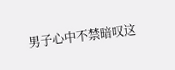男子心中不禁暗叹这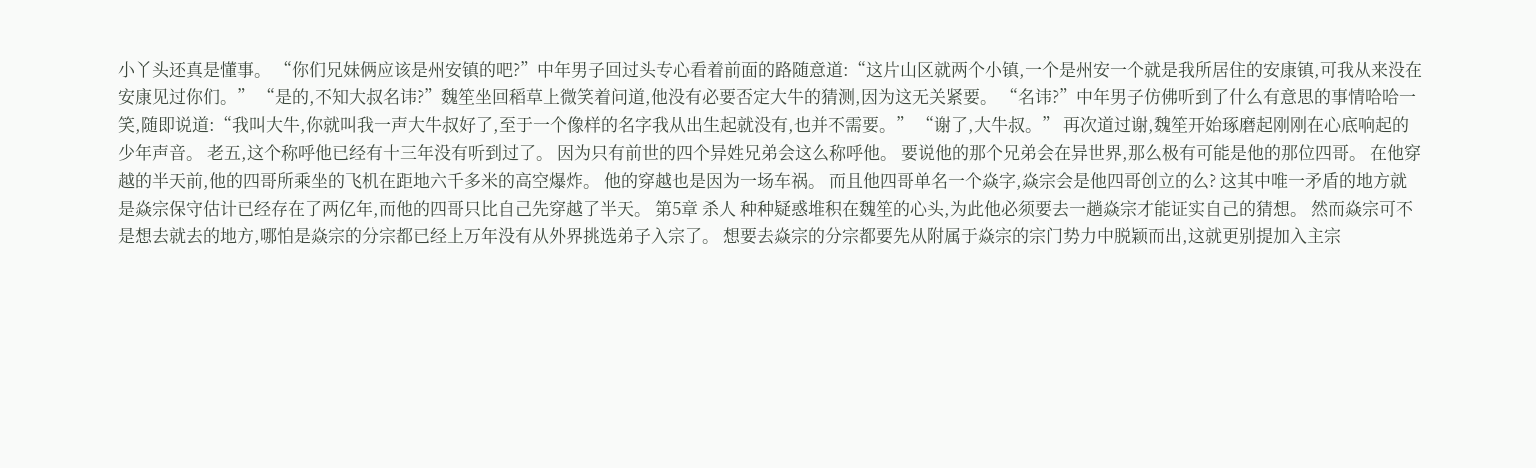小丫头还真是懂事。 “你们兄妹俩应该是州安镇的吧?”中年男子回过头专心看着前面的路随意道:“这片山区就两个小镇,一个是州安一个就是我所居住的安康镇,可我从来没在安康见过你们。” “是的,不知大叔名讳?”魏笙坐回稻草上微笑着问道,他没有必要否定大牛的猜测,因为这无关紧要。 “名讳?”中年男子仿佛听到了什么有意思的事情哈哈一笑,随即说道:“我叫大牛,你就叫我一声大牛叔好了,至于一个像样的名字我从出生起就没有,也并不需要。” “谢了,大牛叔。” 再次道过谢,魏笙开始琢磨起刚刚在心底响起的少年声音。 老五,这个称呼他已经有十三年没有听到过了。 因为只有前世的四个异姓兄弟会这么称呼他。 要说他的那个兄弟会在异世界,那么极有可能是他的那位四哥。 在他穿越的半天前,他的四哥所乘坐的飞机在距地六千多米的高空爆炸。 他的穿越也是因为一场车祸。 而且他四哥单名一个焱字,焱宗会是他四哥创立的么? 这其中唯一矛盾的地方就是焱宗保守估计已经存在了两亿年,而他的四哥只比自己先穿越了半天。 第5章 杀人 种种疑惑堆积在魏笙的心头,为此他必须要去一趟焱宗才能证实自己的猜想。 然而焱宗可不是想去就去的地方,哪怕是焱宗的分宗都已经上万年没有从外界挑选弟子入宗了。 想要去焱宗的分宗都要先从附属于焱宗的宗门势力中脱颖而出,这就更别提加入主宗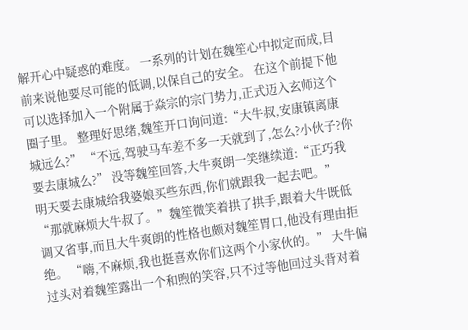解开心中疑惑的难度。 一系列的计划在魏笙心中拟定而成,目前来说他要尽可能的低调,以保自己的安全。 在这个前提下他可以选择加入一个附属于焱宗的宗门势力,正式迈入玄师这个圈子里。 整理好思绪,魏笙开口询问道:“大牛叔,安康镇离康城远么?” “不远,驾驶马车差不多一天就到了,怎么?小伙子?你要去康城么?” 没等魏笙回答,大牛爽朗一笑继续道:“正巧我明天要去康城给我婆娘买些东西,你们就跟我一起去吧。” “那就麻烦大牛叔了。”魏笙微笑着拱了拱手,跟着大牛既低调又省事,而且大牛爽朗的性格也颇对魏笙胃口,他没有理由拒绝。 “嗨,不麻烦,我也挺喜欢你们这两个小家伙的。” 大牛偏过头对着魏笙露出一个和煦的笑容,只不过等他回过头背对着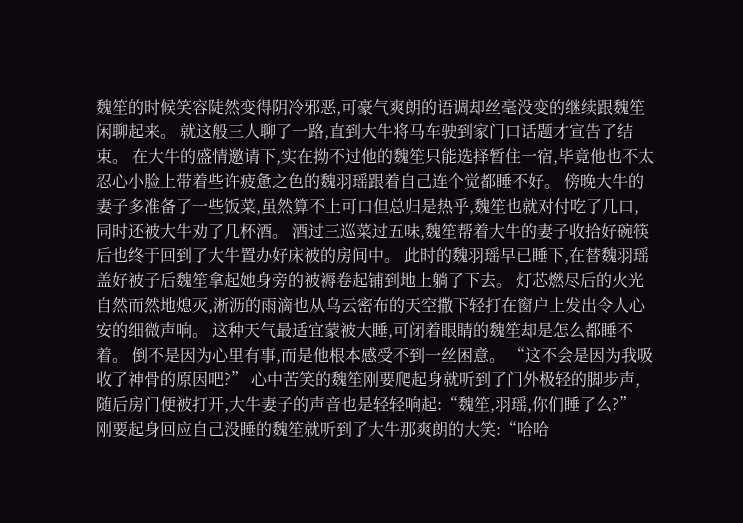魏笙的时候笑容陡然变得阴冷邪恶,可豪气爽朗的语调却丝毫没变的继续跟魏笙闲聊起来。 就这般三人聊了一路,直到大牛将马车驶到家门口话题才宣告了结束。 在大牛的盛情邀请下,实在拗不过他的魏笙只能选择暂住一宿,毕竟他也不太忍心小脸上带着些许疲惫之色的魏羽瑶跟着自己连个觉都睡不好。 傍晚大牛的妻子多准备了一些饭菜,虽然算不上可口但总归是热乎,魏笙也就对付吃了几口,同时还被大牛劝了几杯酒。 酒过三巡菜过五味,魏笙帮着大牛的妻子收拾好碗筷后也终于回到了大牛置办好床被的房间中。 此时的魏羽瑶早已睡下,在替魏羽瑶盖好被子后魏笙拿起她身旁的被褥卷起铺到地上躺了下去。 灯芯燃尽后的火光自然而然地熄灭,淅沥的雨滴也从乌云密布的天空撒下轻打在窗户上发出令人心安的细微声响。 这种天气最适宜蒙被大睡,可闭着眼睛的魏笙却是怎么都睡不着。 倒不是因为心里有事,而是他根本感受不到一丝困意。 “这不会是因为我吸收了神骨的原因吧?” 心中苦笑的魏笙刚要爬起身就听到了门外极轻的脚步声,随后房门便被打开,大牛妻子的声音也是轻轻响起:“魏笙,羽瑶,你们睡了么?” 刚要起身回应自己没睡的魏笙就听到了大牛那爽朗的大笑:“哈哈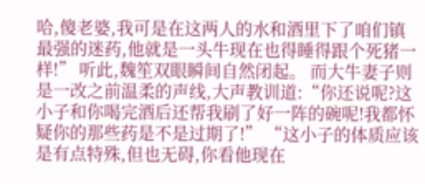哈,傻老婆,我可是在这两人的水和酒里下了咱们镇最强的迷药,他就是一头牛现在也得睡得跟个死猪一样!” 听此,魏笙双眼瞬间自然闭起。 而大牛妻子则是一改之前温柔的声线,大声教训道:“你还说呢?这小子和你喝完酒后还帮我刷了好一阵的碗呢!我都怀疑你的那些药是不是过期了!” “这小子的体质应该是有点特殊,但也无碍,你看他现在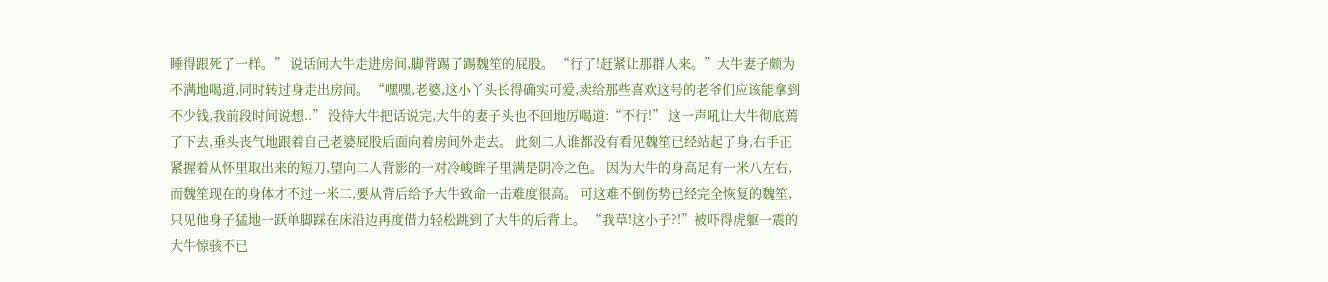睡得跟死了一样。” 说话间大牛走进房间,脚背踢了踢魏笙的屁股。 “行了!赶紧让那群人来。”大牛妻子颇为不满地喝道,同时转过身走出房间。 “嘿嘿,老婆,这小丫头长得确实可爱,卖给那些喜欢这号的老爷们应该能拿到不少钱,我前段时间说想..” 没待大牛把话说完,大牛的妻子头也不回地厉喝道:“不行!” 这一声吼让大牛彻底蔫了下去,垂头丧气地跟着自己老婆屁股后面向着房间外走去。 此刻二人谁都没有看见魏笙已经站起了身,右手正紧握着从怀里取出来的短刀,望向二人背影的一对冷峻眸子里满是阴冷之色。 因为大牛的身高足有一米八左右,而魏笙现在的身体才不过一米二,要从背后给予大牛致命一击难度很高。 可这难不倒伤势已经完全恢复的魏笙,只见他身子猛地一跃单脚踩在床沿边再度借力轻松跳到了大牛的后背上。 “我草!这小子?!”被吓得虎躯一震的大牛惊骇不已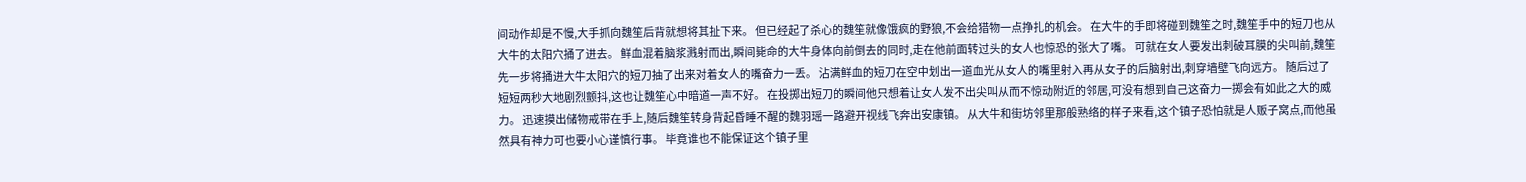间动作却是不慢,大手抓向魏笙后背就想将其扯下来。 但已经起了杀心的魏笙就像饿疯的野狼,不会给猎物一点挣扎的机会。 在大牛的手即将碰到魏笙之时,魏笙手中的短刀也从大牛的太阳穴捅了进去。 鲜血混着脑浆溅射而出,瞬间毙命的大牛身体向前倒去的同时,走在他前面转过头的女人也惊恐的张大了嘴。 可就在女人要发出刺破耳膜的尖叫前,魏笙先一步将捅进大牛太阳穴的短刀抽了出来对着女人的嘴奋力一丢。 沾满鲜血的短刀在空中划出一道血光从女人的嘴里射入再从女子的后脑射出,刺穿墙壁飞向远方。 随后过了短短两秒大地剧烈颤抖,这也让魏笙心中暗道一声不好。 在投掷出短刀的瞬间他只想着让女人发不出尖叫从而不惊动附近的邻居,可没有想到自己这奋力一掷会有如此之大的威力。 迅速摸出储物戒带在手上,随后魏笙转身背起昏睡不醒的魏羽瑶一路避开视线飞奔出安康镇。 从大牛和街坊邻里那般熟络的样子来看,这个镇子恐怕就是人贩子窝点,而他虽然具有神力可也要小心谨慎行事。 毕竟谁也不能保证这个镇子里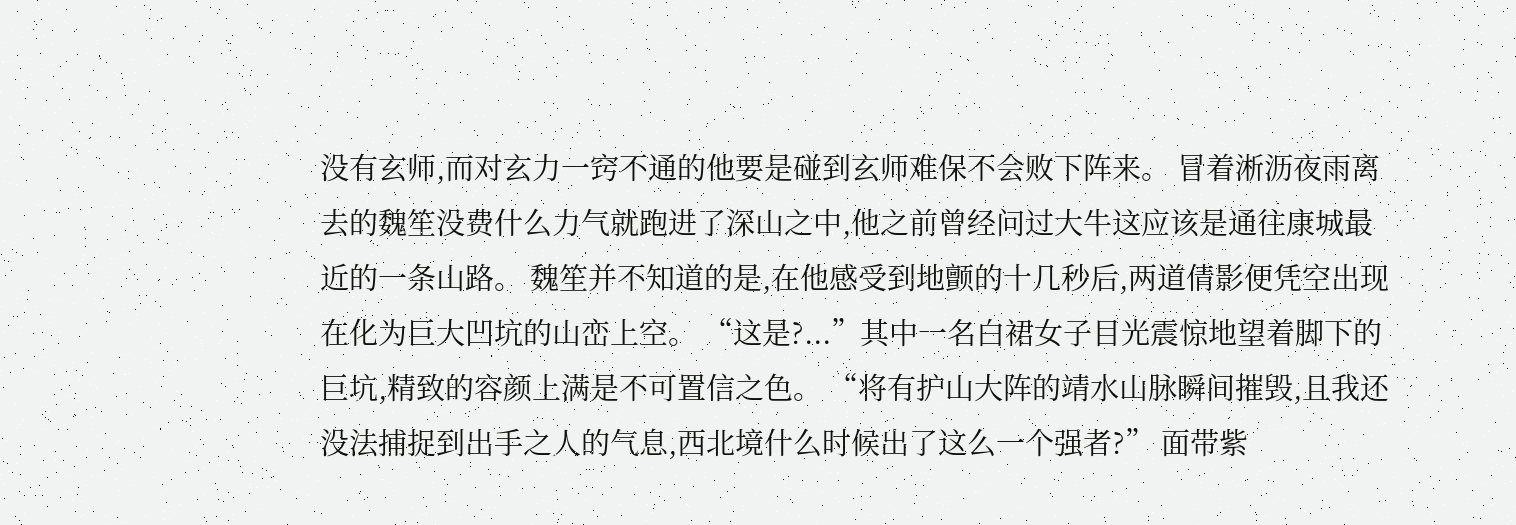没有玄师,而对玄力一窍不通的他要是碰到玄师难保不会败下阵来。 冒着淅沥夜雨离去的魏笙没费什么力气就跑进了深山之中,他之前曾经问过大牛这应该是通往康城最近的一条山路。 魏笙并不知道的是,在他感受到地颤的十几秒后,两道倩影便凭空出现在化为巨大凹坑的山峦上空。 “这是?...”其中一名白裙女子目光震惊地望着脚下的巨坑,精致的容颜上满是不可置信之色。 “将有护山大阵的靖水山脉瞬间摧毁,且我还没法捕捉到出手之人的气息,西北境什么时候出了这么一个强者?” 面带紫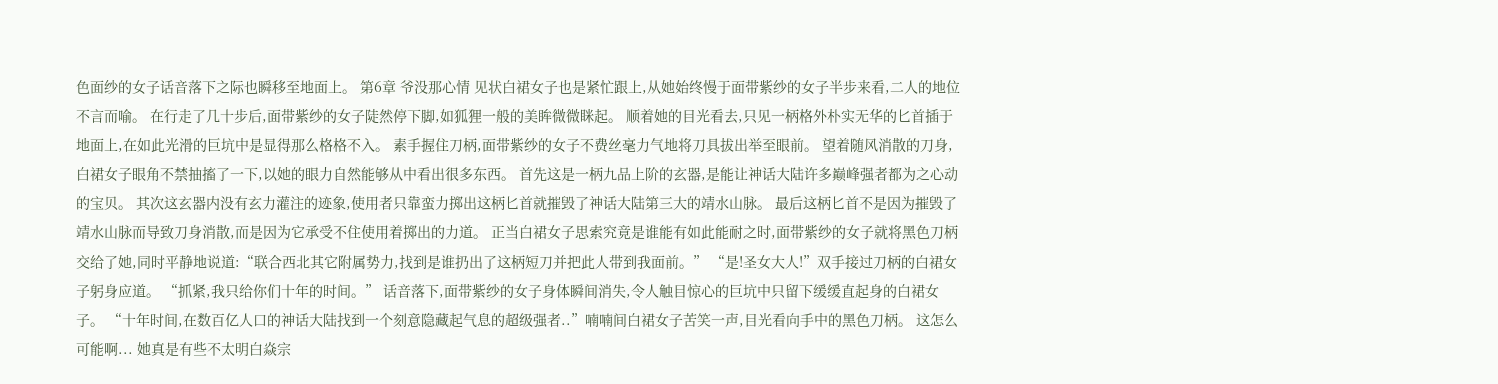色面纱的女子话音落下之际也瞬移至地面上。 第6章 爷没那心情 见状白裙女子也是紧忙跟上,从她始终慢于面带紫纱的女子半步来看,二人的地位不言而喻。 在行走了几十步后,面带紫纱的女子陡然停下脚,如狐狸一般的美眸微微眯起。 顺着她的目光看去,只见一柄格外朴实无华的匕首插于地面上,在如此光滑的巨坑中是显得那么格格不入。 素手握住刀柄,面带紫纱的女子不费丝毫力气地将刀具拔出举至眼前。 望着随风消散的刀身,白裙女子眼角不禁抽搐了一下,以她的眼力自然能够从中看出很多东西。 首先这是一柄九品上阶的玄器,是能让神话大陆许多巅峰强者都为之心动的宝贝。 其次这玄器内没有玄力灌注的迹象,使用者只靠蛮力掷出这柄匕首就摧毁了神话大陆第三大的靖水山脉。 最后这柄匕首不是因为摧毁了靖水山脉而导致刀身消散,而是因为它承受不住使用着掷出的力道。 正当白裙女子思索究竟是谁能有如此能耐之时,面带紫纱的女子就将黑色刀柄交给了她,同时平静地说道:“联合西北其它附属势力,找到是谁扔出了这柄短刀并把此人带到我面前。” “是!圣女大人!”双手接过刀柄的白裙女子躬身应道。 “抓紧,我只给你们十年的时间。” 话音落下,面带紫纱的女子身体瞬间消失,令人触目惊心的巨坑中只留下缓缓直起身的白裙女子。 “十年时间,在数百亿人口的神话大陆找到一个刻意隐藏起气息的超级强者..”喃喃间白裙女子苦笑一声,目光看向手中的黑色刀柄。 这怎么可能啊... 她真是有些不太明白焱宗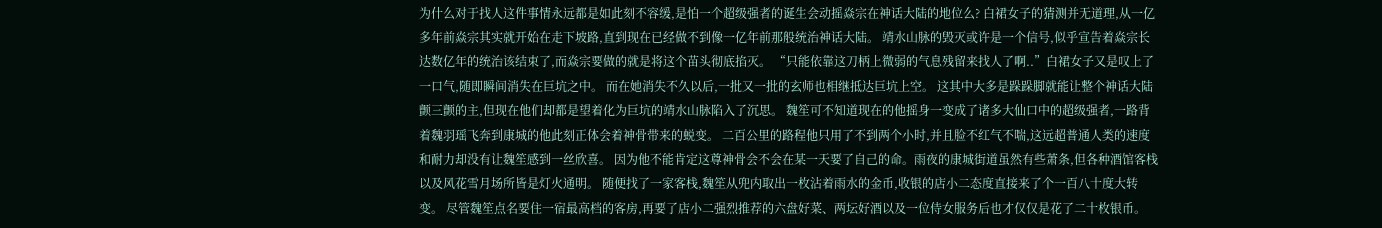为什么对于找人这件事情永远都是如此刻不容缓,是怕一个超级强者的诞生会动摇焱宗在神话大陆的地位么? 白裙女子的猜测并无道理,从一亿多年前焱宗其实就开始在走下坡路,直到现在已经做不到像一亿年前那般统治神话大陆。 靖水山脉的毁灭或许是一个信号,似乎宣告着焱宗长达数亿年的统治该结束了,而焱宗要做的就是将这个苗头彻底掐灭。 “只能依靠这刀柄上微弱的气息残留来找人了啊..”白裙女子又是叹上了一口气,随即瞬间消失在巨坑之中。 而在她消失不久以后,一批又一批的玄师也相继抵达巨坑上空。 这其中大多是跺跺脚就能让整个神话大陆颤三颤的主,但现在他们却都是望着化为巨坑的靖水山脉陷入了沉思。 魏笙可不知道现在的他摇身一变成了诸多大仙口中的超级强者,一路背着魏羽瑶飞奔到康城的他此刻正体会着神骨带来的蜕变。 二百公里的路程他只用了不到两个小时,并且脸不红气不喘,这远超普通人类的速度和耐力却没有让魏笙感到一丝欣喜。 因为他不能肯定这尊神骨会不会在某一天要了自己的命。雨夜的康城街道虽然有些萧条,但各种酒馆客栈以及风花雪月场所皆是灯火通明。 随便找了一家客栈,魏笙从兜内取出一枚沾着雨水的金币,收银的店小二态度直接来了个一百八十度大转变。 尽管魏笙点名要住一宿最高档的客房,再要了店小二强烈推荐的六盘好菜、两坛好酒以及一位侍女服务后也才仅仅是花了二十枚银币。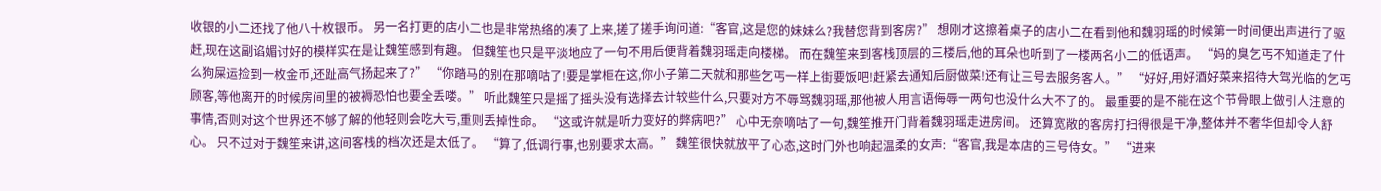收银的小二还找了他八十枚银币。 另一名打更的店小二也是非常热络的凑了上来,搓了搓手询问道:“客官,这是您的妹妹么?我替您背到客房?” 想刚才这擦着桌子的店小二在看到他和魏羽瑶的时候第一时间便出声进行了驱赶,现在这副谄媚讨好的模样实在是让魏笙感到有趣。 但魏笙也只是平淡地应了一句不用后便背着魏羽瑶走向楼梯。 而在魏笙来到客栈顶层的三楼后,他的耳朵也听到了一楼两名小二的低语声。 “妈的臭乞丐不知道走了什么狗屎运捡到一枚金币,还趾高气扬起来了?” “你踏马的别在那嘀咕了!要是掌柜在这,你小子第二天就和那些乞丐一样上街要饭吧!赶紧去通知后厨做菜!还有让三号去服务客人。” “好好,用好酒好菜来招待大驾光临的乞丐顾客,等他离开的时候房间里的被褥恐怕也要全丢喽。” 听此魏笙只是摇了摇头没有选择去计较些什么,只要对方不辱骂魏羽瑶,那他被人用言语侮辱一两句也没什么大不了的。 最重要的是不能在这个节骨眼上做引人注意的事情,否则对这个世界还不够了解的他轻则会吃大亏,重则丢掉性命。 “这或许就是听力变好的弊病吧?” 心中无奈嘀咕了一句,魏笙推开门背着魏羽瑶走进房间。 还算宽敞的客房打扫得很是干净,整体并不奢华但却令人舒心。 只不过对于魏笙来讲,这间客栈的档次还是太低了。 “算了,低调行事,也别要求太高。” 魏笙很快就放平了心态,这时门外也响起温柔的女声:“客官,我是本店的三号侍女。” “进来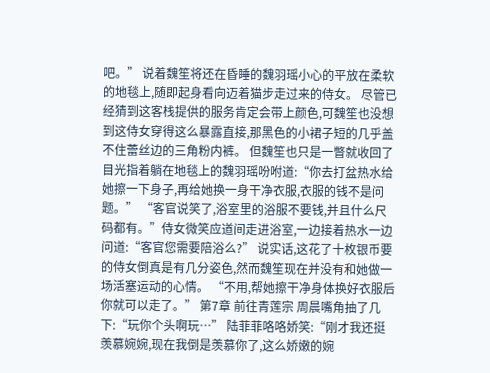吧。” 说着魏笙将还在昏睡的魏羽瑶小心的平放在柔软的地毯上,随即起身看向迈着猫步走过来的侍女。 尽管已经猜到这客栈提供的服务肯定会带上颜色,可魏笙也没想到这侍女穿得这么暴露直接,那黑色的小裙子短的几乎盖不住蕾丝边的三角粉内裤。 但魏笙也只是一瞥就收回了目光指着躺在地毯上的魏羽瑶吩咐道:“你去打盆热水给她擦一下身子,再给她换一身干净衣服,衣服的钱不是问题。” “客官说笑了,浴室里的浴服不要钱,并且什么尺码都有。”侍女微笑应道间走进浴室,一边接着热水一边问道:“客官您需要陪浴么?” 说实话,这花了十枚银币要的侍女倒真是有几分姿色,然而魏笙现在并没有和她做一场活塞运动的心情。 “不用,帮她擦干净身体换好衣服后你就可以走了。” 第7章 前往青莲宗 周晨嘴角抽了几下:“玩你个头啊玩…” 陆菲菲咯咯娇笑:“刚才我还挺羡慕婉婉,现在我倒是羡慕你了,这么娇嫩的婉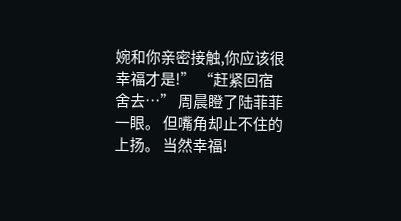婉和你亲密接触,你应该很幸福才是!” “赶紧回宿舍去…” 周晨瞪了陆菲菲一眼。 但嘴角却止不住的上扬。 当然幸福!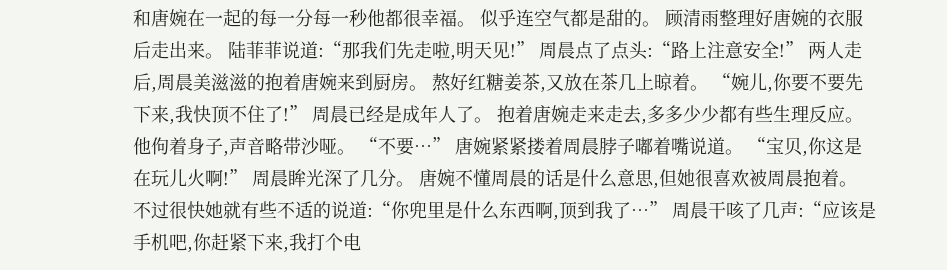和唐婉在一起的每一分每一秒他都很幸福。 似乎连空气都是甜的。 顾清雨整理好唐婉的衣服后走出来。 陆菲菲说道:“那我们先走啦,明天见!” 周晨点了点头:“路上注意安全!” 两人走后,周晨美滋滋的抱着唐婉来到厨房。 熬好红糖姜茶,又放在茶几上晾着。 “婉儿,你要不要先下来,我快顶不住了!” 周晨已经是成年人了。 抱着唐婉走来走去,多多少少都有些生理反应。 他佝着身子,声音略带沙哑。 “不要…” 唐婉紧紧搂着周晨脖子嘟着嘴说道。 “宝贝,你这是在玩儿火啊!” 周晨眸光深了几分。 唐婉不懂周晨的话是什么意思,但她很喜欢被周晨抱着。 不过很快她就有些不适的说道:“你兜里是什么东西啊,顶到我了…” 周晨干咳了几声:“应该是手机吧,你赶紧下来,我打个电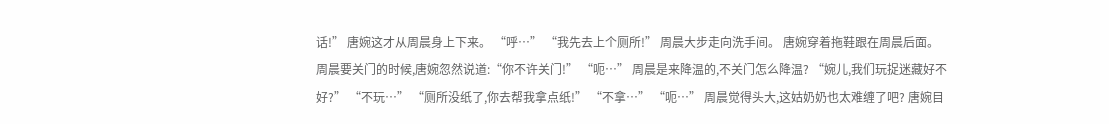话!” 唐婉这才从周晨身上下来。 “呼…” “我先去上个厕所!” 周晨大步走向洗手间。 唐婉穿着拖鞋跟在周晨后面。 周晨要关门的时候,唐婉忽然说道:“你不许关门!” “呃…” 周晨是来降温的,不关门怎么降温? “婉儿,我们玩捉迷藏好不好?” “不玩…” “厕所没纸了,你去帮我拿点纸!” “不拿…” “呃…” 周晨觉得头大,这姑奶奶也太难缠了吧? 唐婉目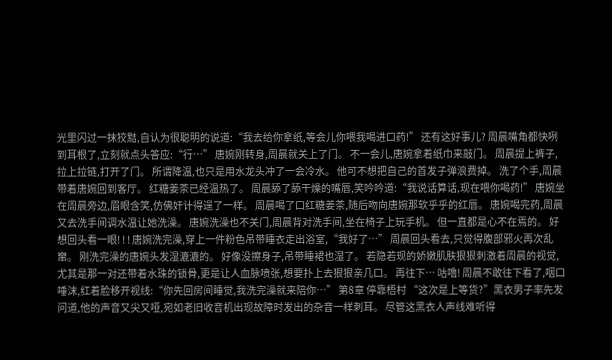光里闪过一抹狡黠,自认为很聪明的说道:“我去给你拿纸,等会儿你喂我喝进口药!” 还有这好事儿? 周晨嘴角都快咧到耳根了,立刻就点头答应:“行…” 唐婉刚转身,周晨就关上了门。 不一会儿,唐婉拿着纸巾来敲门。 周晨提上裤子,拉上拉链,打开了门。 所谓降温,也只是用水龙头冲了一会冷水。 他可不想把自己的首发子弹浪费掉。 洗了个手,周晨带着唐婉回到客厅。 红糖姜茶已经温热了。 周晨舔了舔干燥的嘴唇,笑吟吟道:“我说话算话,现在喂你喝药!” 唐婉坐在周晨旁边,眉眼含笑,仿佛奸计得逞了一样。 周晨喝了口红糖姜茶,随后吻向唐婉那软乎乎的红唇。 唐婉喝完药,周晨又去洗手间调水温让她洗澡。 唐婉洗澡也不关门,周晨背对洗手间,坐在椅子上玩手机。 但一直都是心不在焉的。 好想回头看一眼! ! ! 唐婉洗完澡,穿上一件粉色吊带睡衣走出浴室,“我好了…” 周晨回头看去,只觉得腹部邪火再次乱窜。 刚洗完澡的唐婉头发湿漉漉的。 好像没擦身子,吊带睡裙也湿了。 若隐若现的娇嫩肌肤狠狠刺激着周晨的视觉,尤其是那一对还带着水珠的锁骨,更是让人血脉喷张,想要扑上去狠狠亲几口。 再往下… 咕噜! 周晨不敢往下看了,咽口唾沫,红着脸移开视线:“你先回房间睡觉,我洗完澡就来陪你…” 第8章 停靠梧村 “这次是上等货?”黑衣男子率先发问道,他的声音又尖又哑,宛如老旧收音机出现故障时发出的杂音一样刺耳。 尽管这黑衣人声线难听得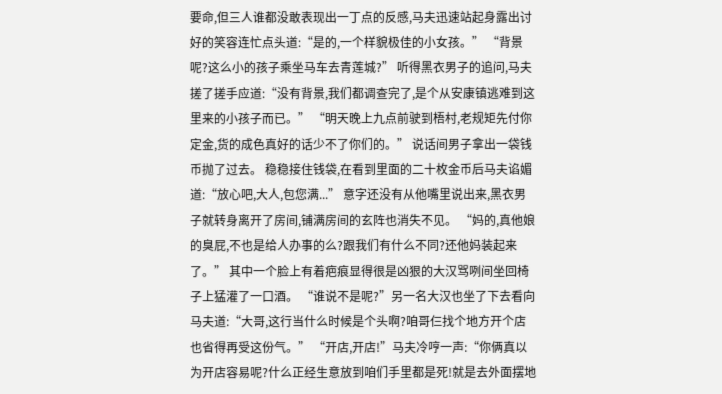要命,但三人谁都没敢表现出一丁点的反感,马夫迅速站起身露出讨好的笑容连忙点头道:“是的,一个样貌极佳的小女孩。” “背景呢?这么小的孩子乘坐马车去青莲城?” 听得黑衣男子的追问,马夫搓了搓手应道:“没有背景,我们都调查完了,是个从安康镇逃难到这里来的小孩子而已。” “明天晚上九点前驶到梧村,老规矩先付你定金,货的成色真好的话少不了你们的。” 说话间男子拿出一袋钱币抛了过去。 稳稳接住钱袋,在看到里面的二十枚金币后马夫谄媚道:“放心吧,大人,包您满...” 意字还没有从他嘴里说出来,黑衣男子就转身离开了房间,铺满房间的玄阵也消失不见。 “妈的,真他娘的臭屁,不也是给人办事的么?跟我们有什么不同?还他妈装起来了。” 其中一个脸上有着疤痕显得很是凶狠的大汉骂咧间坐回椅子上猛灌了一口酒。 “谁说不是呢?”另一名大汉也坐了下去看向马夫道:“大哥,这行当什么时候是个头啊?咱哥仨找个地方开个店也省得再受这份气。” “开店,开店!”马夫冷哼一声:“你俩真以为开店容易呢?什么正经生意放到咱们手里都是死!就是去外面摆地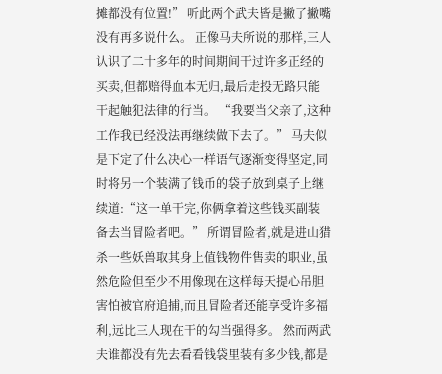摊都没有位置!” 听此两个武夫皆是撇了撇嘴没有再多说什么。 正像马夫所说的那样,三人认识了二十多年的时间期间干过许多正经的买卖,但都赔得血本无归,最后走投无路只能干起触犯法律的行当。 “我要当父亲了,这种工作我已经没法再继续做下去了。” 马夫似是下定了什么决心一样语气逐渐变得坚定,同时将另一个装满了钱币的袋子放到桌子上继续道:“这一单干完,你俩拿着这些钱买副装备去当冒险者吧。” 所谓冒险者,就是进山猎杀一些妖兽取其身上值钱物件售卖的职业,虽然危险但至少不用像现在这样每天提心吊胆害怕被官府追捕,而且冒险者还能享受许多福利,远比三人现在干的勾当强得多。 然而两武夫谁都没有先去看看钱袋里装有多少钱,都是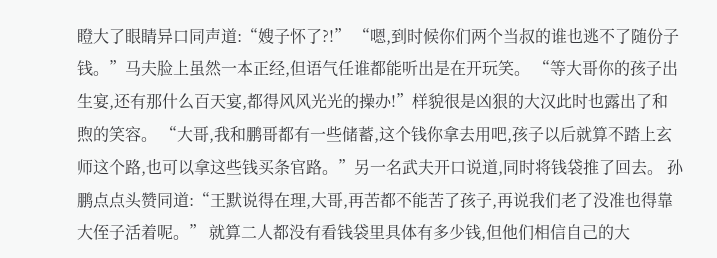瞪大了眼睛异口同声道:“嫂子怀了?!” “嗯,到时候你们两个当叔的谁也逃不了随份子钱。”马夫脸上虽然一本正经,但语气任谁都能听出是在开玩笑。 “等大哥你的孩子出生宴,还有那什么百天宴,都得风风光光的操办!”样貌很是凶狠的大汉此时也露出了和煦的笑容。 “大哥,我和鹏哥都有一些储蓄,这个钱你拿去用吧,孩子以后就算不踏上玄师这个路,也可以拿这些钱买条官路。”另一名武夫开口说道,同时将钱袋推了回去。 孙鹏点点头赞同道:“王默说得在理,大哥,再苦都不能苦了孩子,再说我们老了没准也得靠大侄子活着呢。” 就算二人都没有看钱袋里具体有多少钱,但他们相信自己的大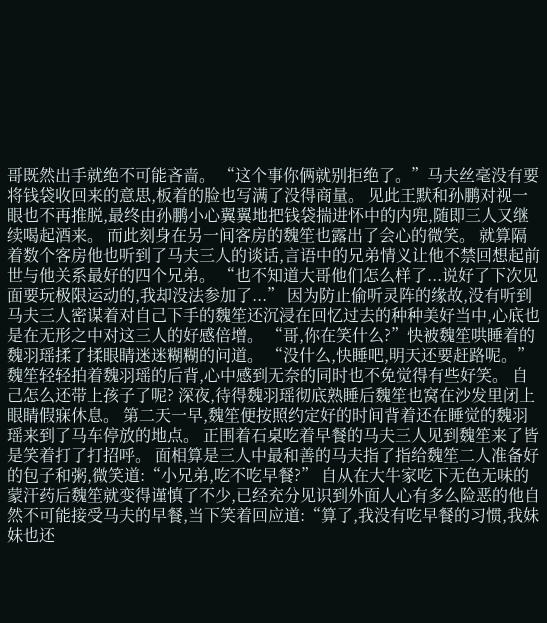哥既然出手就绝不可能吝啬。 “这个事你俩就别拒绝了。”马夫丝毫没有要将钱袋收回来的意思,板着的脸也写满了没得商量。 见此王默和孙鹏对视一眼也不再推脱,最终由孙鹏小心翼翼地把钱袋揣进怀中的内兜,随即三人又继续喝起酒来。 而此刻身在另一间客房的魏笙也露出了会心的微笑。 就算隔着数个客房他也听到了马夫三人的谈话,言语中的兄弟情义让他不禁回想起前世与他关系最好的四个兄弟。 “也不知道大哥他们怎么样了...说好了下次见面要玩极限运动的,我却没法参加了...” 因为防止偷听灵阵的缘故,没有听到马夫三人密谋着对自己下手的魏笙还沉浸在回忆过去的种种美好当中,心底也是在无形之中对这三人的好感倍增。 “哥,你在笑什么?”快被魏笙哄睡着的魏羽瑶揉了揉眼睛迷迷糊糊的问道。 “没什么,快睡吧,明天还要赶路呢。”魏笙轻轻拍着魏羽瑶的后背,心中感到无奈的同时也不免觉得有些好笑。 自己怎么还带上孩子了呢? 深夜,待得魏羽瑶彻底熟睡后魏笙也窝在沙发里闭上眼睛假寐休息。 第二天一早,魏笙便按照约定好的时间背着还在睡觉的魏羽瑶来到了马车停放的地点。 正围着石桌吃着早餐的马夫三人见到魏笙来了皆是笑着打了打招呼。 面相算是三人中最和善的马夫指了指给魏笙二人准备好的包子和粥,微笑道:“小兄弟,吃不吃早餐?” 自从在大牛家吃下无色无味的蒙汗药后魏笙就变得谨慎了不少,已经充分见识到外面人心有多么险恶的他自然不可能接受马夫的早餐,当下笑着回应道:“算了,我没有吃早餐的习惯,我妹妹也还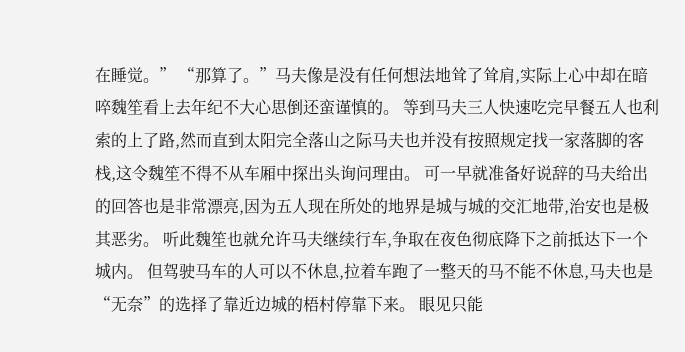在睡觉。” “那算了。”马夫像是没有任何想法地耸了耸肩,实际上心中却在暗啐魏笙看上去年纪不大心思倒还蛮谨慎的。 等到马夫三人快速吃完早餐五人也利索的上了路,然而直到太阳完全落山之际马夫也并没有按照规定找一家落脚的客栈,这令魏笙不得不从车厢中探出头询问理由。 可一早就准备好说辞的马夫给出的回答也是非常漂亮,因为五人现在所处的地界是城与城的交汇地带,治安也是极其恶劣。 听此魏笙也就允许马夫继续行车,争取在夜色彻底降下之前抵达下一个城内。 但驾驶马车的人可以不休息,拉着车跑了一整天的马不能不休息,马夫也是“无奈”的选择了靠近边城的梧村停靠下来。 眼见只能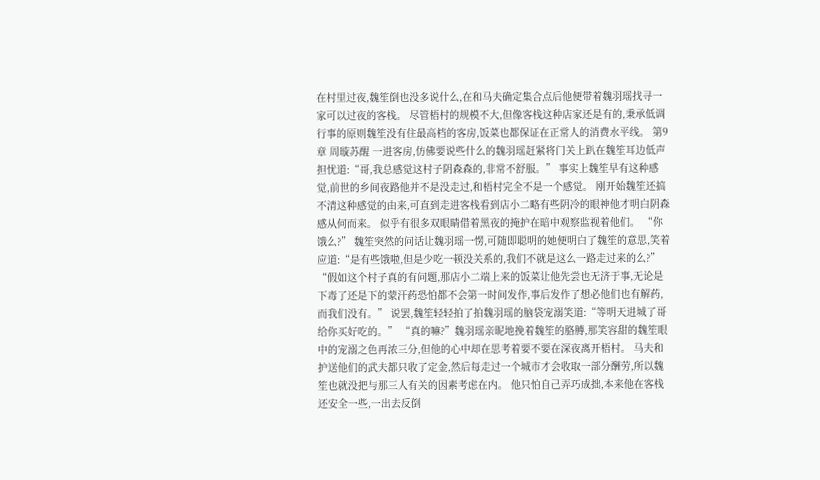在村里过夜,魏笙倒也没多说什么,在和马夫确定集合点后他便带着魏羽瑶找寻一家可以过夜的客栈。 尽管梧村的规模不大,但像客栈这种店家还是有的,秉承低调行事的原则魏笙没有住最高档的客房,饭菜也都保证在正常人的消费水平线。 第9章 周璇苏醒 一进客房,仿佛要说些什么的魏羽瑶赶紧将门关上趴在魏笙耳边低声担忧道:“哥,我总感觉这村子阴森森的,非常不舒服。” 事实上魏笙早有这种感觉,前世的乡间夜路他并不是没走过,和梧村完全不是一个感觉。 刚开始魏笙还搞不清这种感觉的由来,可直到走进客栈看到店小二略有些阴冷的眼神他才明白阴森感从何而来。 似乎有很多双眼睛借着黑夜的掩护在暗中观察监视着他们。 “你饿么?” 魏笙突然的问话让魏羽瑶一愣,可随即聪明的她便明白了魏笙的意思,笑着应道:“是有些饿啦,但是少吃一顿没关系的,我们不就是这么一路走过来的么?” “假如这个村子真的有问题,那店小二端上来的饭菜让他先尝也无济于事,无论是下毒了还是下的蒙汗药恐怕都不会第一时间发作,事后发作了想必他们也有解药,而我们没有。” 说罢,魏笙轻轻拍了拍魏羽瑶的脑袋宠溺笑道:“等明天进城了哥给你买好吃的。” “真的嘛?”魏羽瑶亲昵地挽着魏笙的胳膊,那笑容甜的魏笙眼中的宠溺之色再浓三分,但他的心中却在思考着要不要在深夜离开梧村。 马夫和护送他们的武夫都只收了定金,然后每走过一个城市才会收取一部分酬劳,所以魏笙也就没把与那三人有关的因素考虑在内。 他只怕自己弄巧成拙,本来他在客栈还安全一些,一出去反倒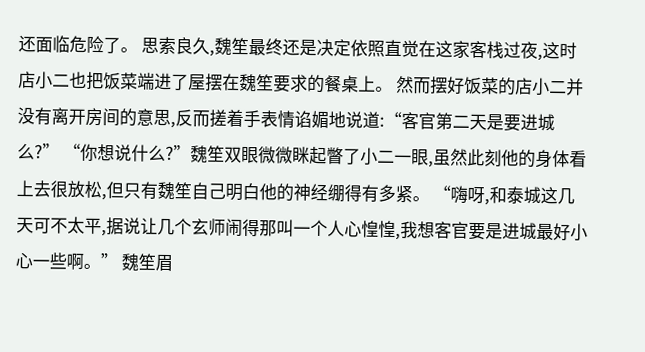还面临危险了。 思索良久,魏笙最终还是决定依照直觉在这家客栈过夜,这时店小二也把饭菜端进了屋摆在魏笙要求的餐桌上。 然而摆好饭菜的店小二并没有离开房间的意思,反而搓着手表情谄媚地说道:“客官第二天是要进城么?” “你想说什么?”魏笙双眼微微眯起瞥了小二一眼,虽然此刻他的身体看上去很放松,但只有魏笙自己明白他的神经绷得有多紧。 “嗨呀,和泰城这几天可不太平,据说让几个玄师闹得那叫一个人心惶惶,我想客官要是进城最好小心一些啊。” 魏笙眉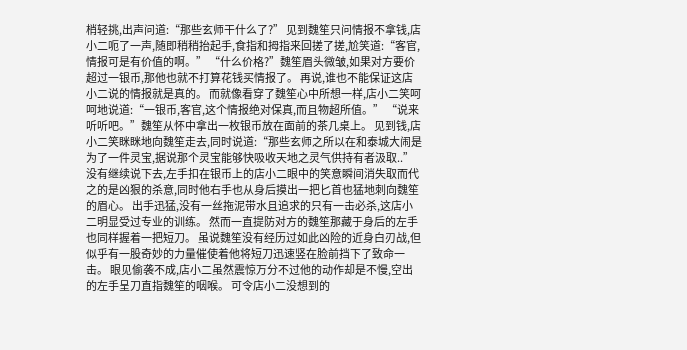梢轻挑,出声问道:“那些玄师干什么了?” 见到魏笙只问情报不拿钱,店小二呃了一声,随即稍稍抬起手,食指和拇指来回搓了搓,尬笑道:“客官,情报可是有价值的啊。” “什么价格?”魏笙眉头微皱,如果对方要价超过一银币,那他也就不打算花钱买情报了。 再说,谁也不能保证这店小二说的情报就是真的。 而就像看穿了魏笙心中所想一样,店小二笑呵呵地说道:“一银币,客官,这个情报绝对保真,而且物超所值。” “说来听听吧。”魏笙从怀中拿出一枚银币放在面前的茶几桌上。 见到钱,店小二笑眯眯地向魏笙走去,同时说道:“那些玄师之所以在和泰城大闹是为了一件灵宝,据说那个灵宝能够快吸收天地之灵气供持有者汲取..” 没有继续说下去,左手扣在银币上的店小二眼中的笑意瞬间消失取而代之的是凶狠的杀意,同时他右手也从身后摸出一把匕首也猛地刺向魏笙的眉心。 出手迅猛,没有一丝拖泥带水且追求的只有一击必杀,这店小二明显受过专业的训练。 然而一直提防对方的魏笙那藏于身后的左手也同样握着一把短刀。 虽说魏笙没有经历过如此凶险的近身白刃战,但似乎有一股奇妙的力量催使着他将短刀迅速竖在脸前挡下了致命一击。 眼见偷袭不成,店小二虽然震惊万分不过他的动作却是不慢,空出的左手呈刀直指魏笙的咽喉。 可令店小二没想到的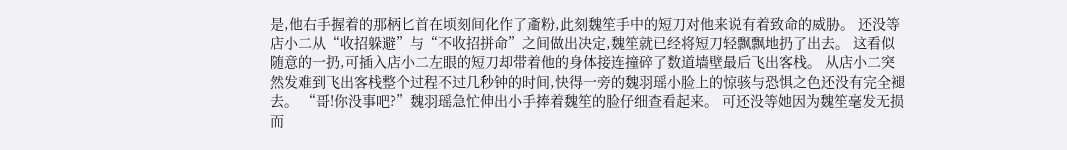是,他右手握着的那柄匕首在顷刻间化作了齑粉,此刻魏笙手中的短刀对他来说有着致命的威胁。 还没等店小二从“收招躲避”与“不收招拼命”之间做出决定,魏笙就已经将短刀轻飘飘地扔了出去。 这看似随意的一扔,可插入店小二左眼的短刀却带着他的身体接连撞碎了数道墙壁最后飞出客栈。 从店小二突然发难到飞出客栈整个过程不过几秒钟的时间,快得一旁的魏羽瑶小脸上的惊骇与恐惧之色还没有完全褪去。 “哥!你没事吧?”魏羽瑶急忙伸出小手捧着魏笙的脸仔细查看起来。 可还没等她因为魏笙毫发无损而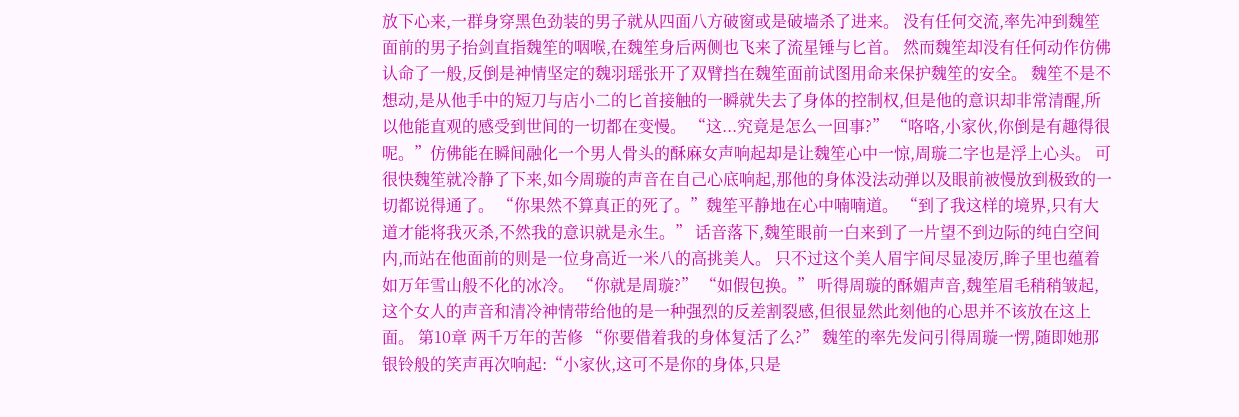放下心来,一群身穿黑色劲装的男子就从四面八方破窗或是破墙杀了进来。 没有任何交流,率先冲到魏笙面前的男子抬剑直指魏笙的咽喉,在魏笙身后两侧也飞来了流星锤与匕首。 然而魏笙却没有任何动作仿佛认命了一般,反倒是神情坚定的魏羽瑶张开了双臂挡在魏笙面前试图用命来保护魏笙的安全。 魏笙不是不想动,是从他手中的短刀与店小二的匕首接触的一瞬就失去了身体的控制权,但是他的意识却非常清醒,所以他能直观的感受到世间的一切都在变慢。 “这...究竟是怎么一回事?” “咯咯,小家伙,你倒是有趣得很呢。”仿佛能在瞬间融化一个男人骨头的酥麻女声响起却是让魏笙心中一惊,周璇二字也是浮上心头。 可很快魏笙就冷静了下来,如今周璇的声音在自己心底响起,那他的身体没法动弹以及眼前被慢放到极致的一切都说得通了。 “你果然不算真正的死了。”魏笙平静地在心中喃喃道。 “到了我这样的境界,只有大道才能将我灭杀,不然我的意识就是永生。” 话音落下,魏笙眼前一白来到了一片望不到边际的纯白空间内,而站在他面前的则是一位身高近一米八的高挑美人。 只不过这个美人眉宇间尽显凌厉,眸子里也蕴着如万年雪山般不化的冰冷。 “你就是周璇?” “如假包换。” 听得周璇的酥媚声音,魏笙眉毛稍稍皱起,这个女人的声音和清冷神情带给他的是一种强烈的反差割裂感,但很显然此刻他的心思并不该放在这上面。 第10章 两千万年的苦修 “你要借着我的身体复活了么?” 魏笙的率先发问引得周璇一愣,随即她那银铃般的笑声再次响起:“小家伙,这可不是你的身体,只是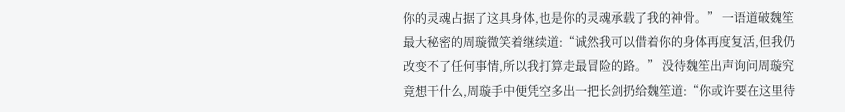你的灵魂占据了这具身体,也是你的灵魂承载了我的神骨。” 一语道破魏笙最大秘密的周璇微笑着继续道:“诚然我可以借着你的身体再度复活,但我仍改变不了任何事情,所以我打算走最冒险的路。” 没待魏笙出声询问周璇究竟想干什么,周璇手中便凭空多出一把长剑扔给魏笙道:“你或许要在这里待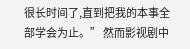很长时间了,直到把我的本事全部学会为止。” 然而影视剧中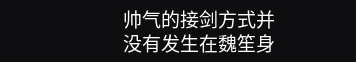帅气的接剑方式并没有发生在魏笙身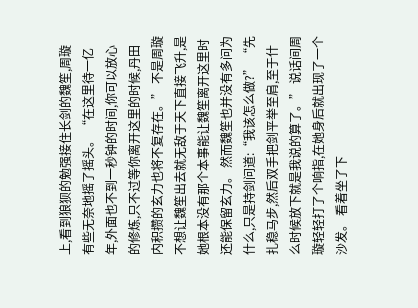上,看到狼狈的勉强接住长剑的魏笙,周璇有些无奈地摇了摇头。 “在这里待一亿年,外面也不到一秒钟的时间,你可以放心的修炼,只不过等你离开这里的时候,丹田内积攒的玄力也将不复存在。” 不是周璇不想让魏笙出去就无敌于天下直接飞升,是她根本没有那个本事能让魏笙离开这里时还能保留玄力。 然而魏笙也并没有多问为什么,只是持剑问道:“我该怎么做?” “先扎稳马步,然后双手把剑平举至肩,至于什么时候放下就是我说的算了。” 说话间周璇轻轻打了个响指,在她身后就出现了一个沙发。 看着坐了下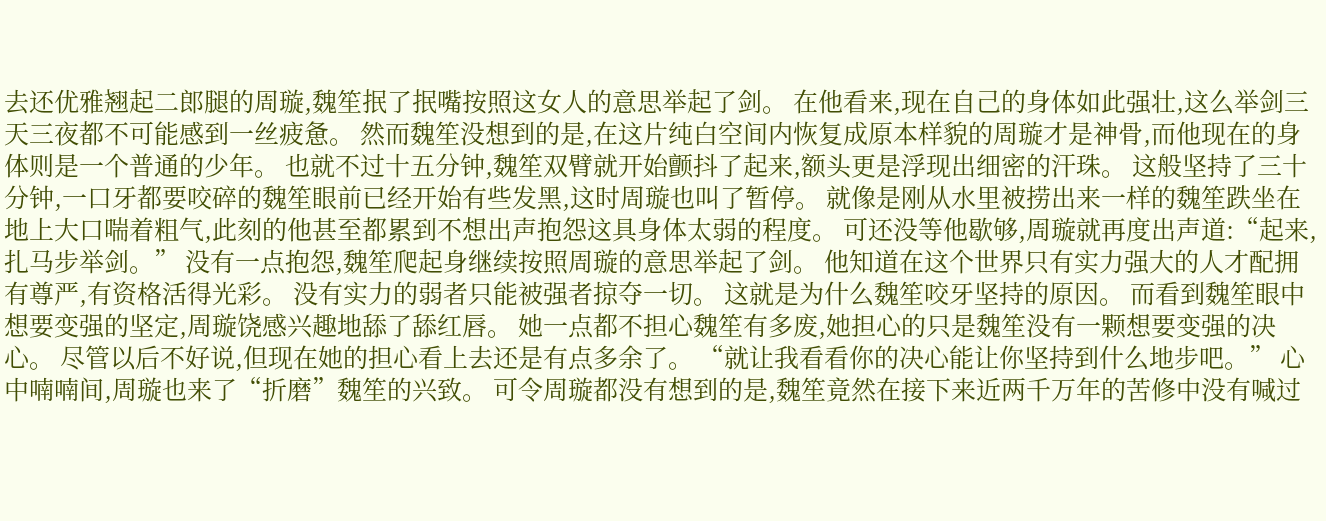去还优雅翘起二郎腿的周璇,魏笙抿了抿嘴按照这女人的意思举起了剑。 在他看来,现在自己的身体如此强壮,这么举剑三天三夜都不可能感到一丝疲惫。 然而魏笙没想到的是,在这片纯白空间内恢复成原本样貌的周璇才是神骨,而他现在的身体则是一个普通的少年。 也就不过十五分钟,魏笙双臂就开始颤抖了起来,额头更是浮现出细密的汗珠。 这般坚持了三十分钟,一口牙都要咬碎的魏笙眼前已经开始有些发黑,这时周璇也叫了暂停。 就像是刚从水里被捞出来一样的魏笙跌坐在地上大口喘着粗气,此刻的他甚至都累到不想出声抱怨这具身体太弱的程度。 可还没等他歇够,周璇就再度出声道:“起来,扎马步举剑。” 没有一点抱怨,魏笙爬起身继续按照周璇的意思举起了剑。 他知道在这个世界只有实力强大的人才配拥有尊严,有资格活得光彩。 没有实力的弱者只能被强者掠夺一切。 这就是为什么魏笙咬牙坚持的原因。 而看到魏笙眼中想要变强的坚定,周璇饶感兴趣地舔了舔红唇。 她一点都不担心魏笙有多废,她担心的只是魏笙没有一颗想要变强的决心。 尽管以后不好说,但现在她的担心看上去还是有点多余了。 “就让我看看你的决心能让你坚持到什么地步吧。” 心中喃喃间,周璇也来了“折磨”魏笙的兴致。 可令周璇都没有想到的是,魏笙竟然在接下来近两千万年的苦修中没有喊过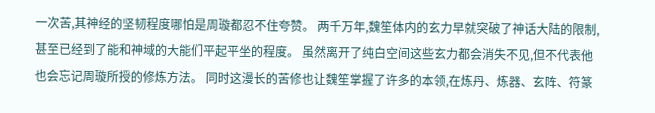一次苦,其神经的坚韧程度哪怕是周璇都忍不住夸赞。 两千万年,魏笙体内的玄力早就突破了神话大陆的限制,甚至已经到了能和神域的大能们平起平坐的程度。 虽然离开了纯白空间这些玄力都会消失不见,但不代表他也会忘记周璇所授的修炼方法。 同时这漫长的苦修也让魏笙掌握了许多的本领,在炼丹、炼器、玄阵、符篆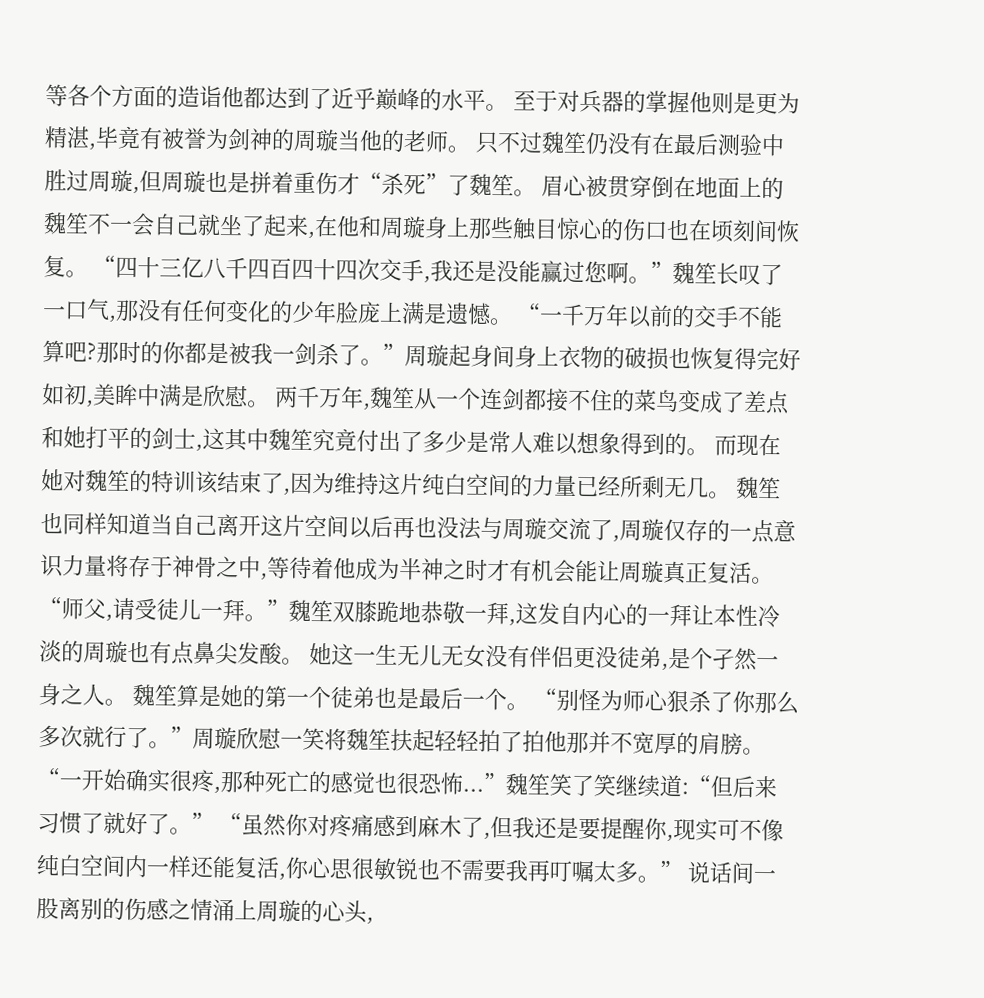等各个方面的造诣他都达到了近乎巅峰的水平。 至于对兵器的掌握他则是更为精湛,毕竟有被誉为剑神的周璇当他的老师。 只不过魏笙仍没有在最后测验中胜过周璇,但周璇也是拼着重伤才“杀死”了魏笙。 眉心被贯穿倒在地面上的魏笙不一会自己就坐了起来,在他和周璇身上那些触目惊心的伤口也在顷刻间恢复。 “四十三亿八千四百四十四次交手,我还是没能赢过您啊。”魏笙长叹了一口气,那没有任何变化的少年脸庞上满是遗憾。 “一千万年以前的交手不能算吧?那时的你都是被我一剑杀了。”周璇起身间身上衣物的破损也恢复得完好如初,美眸中满是欣慰。 两千万年,魏笙从一个连剑都接不住的菜鸟变成了差点和她打平的剑士,这其中魏笙究竟付出了多少是常人难以想象得到的。 而现在她对魏笙的特训该结束了,因为维持这片纯白空间的力量已经所剩无几。 魏笙也同样知道当自己离开这片空间以后再也没法与周璇交流了,周璇仅存的一点意识力量将存于神骨之中,等待着他成为半神之时才有机会能让周璇真正复活。 “师父,请受徒儿一拜。”魏笙双膝跪地恭敬一拜,这发自内心的一拜让本性冷淡的周璇也有点鼻尖发酸。 她这一生无儿无女没有伴侣更没徒弟,是个孑然一身之人。 魏笙算是她的第一个徒弟也是最后一个。 “别怪为师心狠杀了你那么多次就行了。”周璇欣慰一笑将魏笙扶起轻轻拍了拍他那并不宽厚的肩膀。 “一开始确实很疼,那种死亡的感觉也很恐怖...”魏笙笑了笑继续道:“但后来习惯了就好了。” “虽然你对疼痛感到麻木了,但我还是要提醒你,现实可不像纯白空间内一样还能复活,你心思很敏锐也不需要我再叮嘱太多。” 说话间一股离别的伤感之情涌上周璇的心头,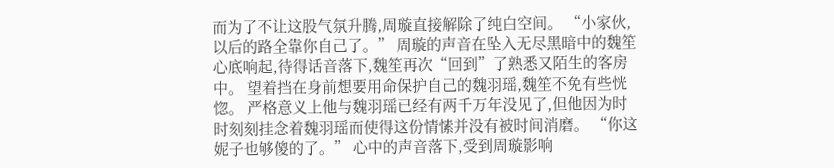而为了不让这股气氛升腾,周璇直接解除了纯白空间。 “小家伙,以后的路全靠你自己了。” 周璇的声音在坠入无尽黑暗中的魏笙心底响起,待得话音落下,魏笙再次“回到”了熟悉又陌生的客房中。 望着挡在身前想要用命保护自己的魏羽瑶,魏笙不免有些恍惚。 严格意义上他与魏羽瑶已经有两千万年没见了,但他因为时时刻刻挂念着魏羽瑶而使得这份情愫并没有被时间消磨。 “你这妮子也够傻的了。” 心中的声音落下,受到周璇影响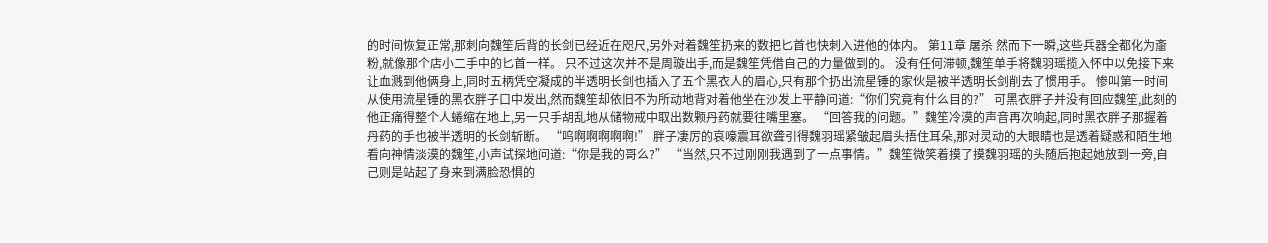的时间恢复正常,那刺向魏笙后背的长剑已经近在咫尺,另外对着魏笙扔来的数把匕首也快刺入进他的体内。 第11章 屠杀 然而下一瞬,这些兵器全都化为齑粉,就像那个店小二手中的匕首一样。 只不过这次并不是周璇出手,而是魏笙凭借自己的力量做到的。 没有任何滞顿,魏笙单手将魏羽瑶揽入怀中以免接下来让血溅到他俩身上,同时五柄凭空凝成的半透明长剑也插入了五个黑衣人的眉心,只有那个扔出流星锤的家伙是被半透明长剑削去了惯用手。 惨叫第一时间从使用流星锤的黑衣胖子口中发出,然而魏笙却依旧不为所动地背对着他坐在沙发上平静问道:“你们究竟有什么目的?” 可黑衣胖子并没有回应魏笙,此刻的他正痛得整个人蜷缩在地上,另一只手胡乱地从储物戒中取出数颗丹药就要往嘴里塞。 “回答我的问题。”魏笙冷漠的声音再次响起,同时黑衣胖子那握着丹药的手也被半透明的长剑斩断。 “呜啊啊啊啊啊!” 胖子凄厉的哀嚎震耳欲聋引得魏羽瑶紧皱起眉头捂住耳朵,那对灵动的大眼睛也是透着疑惑和陌生地看向神情淡漠的魏笙,小声试探地问道:“你是我的哥么?” “当然,只不过刚刚我遇到了一点事情。”魏笙微笑着摸了摸魏羽瑶的头随后抱起她放到一旁,自己则是站起了身来到满脸恐惧的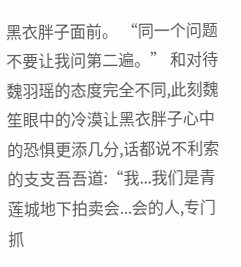黑衣胖子面前。 “同一个问题不要让我问第二遍。” 和对待魏羽瑶的态度完全不同,此刻魏笙眼中的冷漠让黑衣胖子心中的恐惧更添几分,话都说不利索的支支吾吾道:“我...我们是青莲城地下拍卖会...会的人,专门抓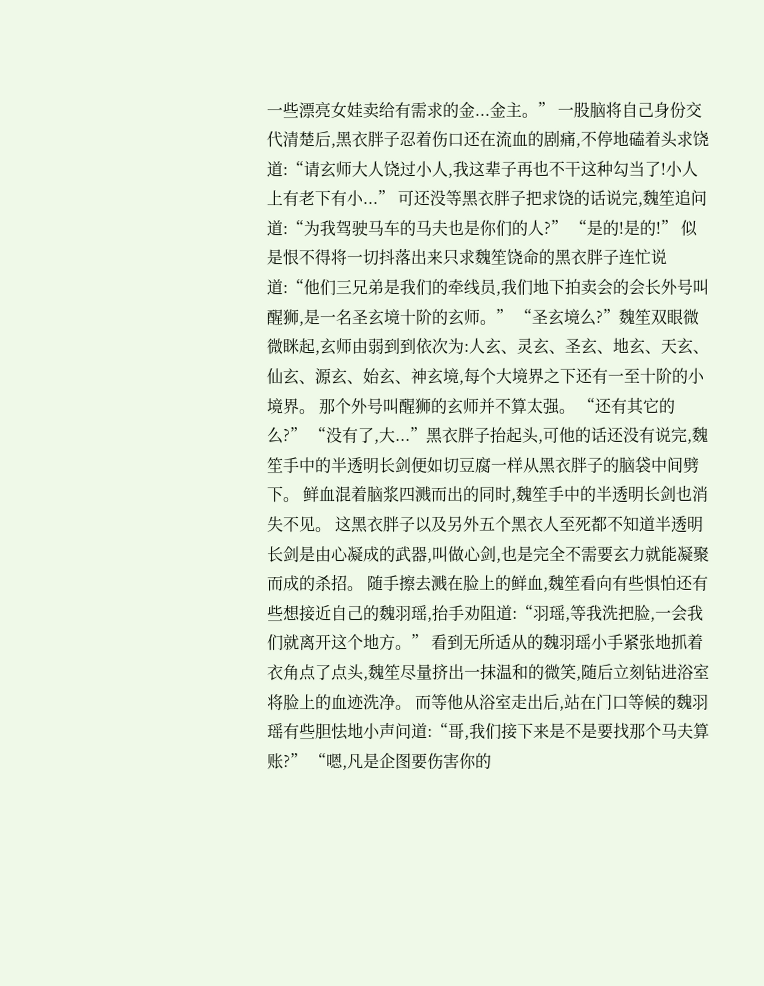一些漂亮女娃卖给有需求的金...金主。” 一股脑将自己身份交代清楚后,黑衣胖子忍着伤口还在流血的剧痛,不停地磕着头求饶道:“请玄师大人饶过小人,我这辈子再也不干这种勾当了!小人上有老下有小...” 可还没等黑衣胖子把求饶的话说完,魏笙追问道:“为我驾驶马车的马夫也是你们的人?” “是的!是的!” 似是恨不得将一切抖落出来只求魏笙饶命的黑衣胖子连忙说道:“他们三兄弟是我们的牵线员,我们地下拍卖会的会长外号叫醒狮,是一名圣玄境十阶的玄师。” “圣玄境么?”魏笙双眼微微眯起,玄师由弱到到依次为:人玄、灵玄、圣玄、地玄、天玄、仙玄、源玄、始玄、神玄境,每个大境界之下还有一至十阶的小境界。 那个外号叫醒狮的玄师并不算太强。 “还有其它的么?” “没有了,大...”黑衣胖子抬起头,可他的话还没有说完,魏笙手中的半透明长剑便如切豆腐一样从黑衣胖子的脑袋中间劈下。 鲜血混着脑浆四溅而出的同时,魏笙手中的半透明长剑也消失不见。 这黑衣胖子以及另外五个黑衣人至死都不知道半透明长剑是由心凝成的武器,叫做心剑,也是完全不需要玄力就能凝聚而成的杀招。 随手擦去溅在脸上的鲜血,魏笙看向有些惧怕还有些想接近自己的魏羽瑶,抬手劝阻道:“羽瑶,等我洗把脸,一会我们就离开这个地方。” 看到无所适从的魏羽瑶小手紧张地抓着衣角点了点头,魏笙尽量挤出一抹温和的微笑,随后立刻钻进浴室将脸上的血迹洗净。 而等他从浴室走出后,站在门口等候的魏羽瑶有些胆怯地小声问道:“哥,我们接下来是不是要找那个马夫算账?” “嗯,凡是企图要伤害你的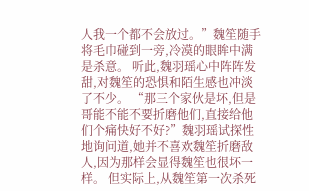人我一个都不会放过。”魏笙随手将毛巾碰到一旁,冷漠的眼眸中满是杀意。 听此,魏羽瑶心中阵阵发甜,对魏笙的恐惧和陌生感也冲淡了不少。 “那三个家伙是坏,但是哥能不能不要折磨他们,直接给他们个痛快好不好?”魏羽瑶试探性地询问道,她并不喜欢魏笙折磨敌人,因为那样会显得魏笙也很坏一样。 但实际上,从魏笙第一次杀死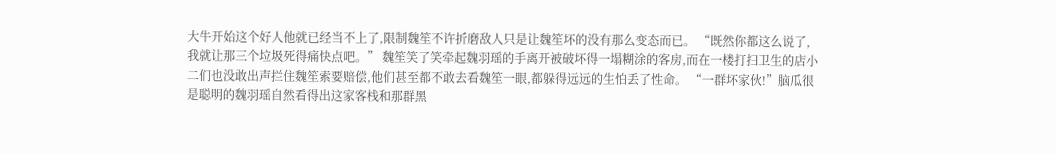大牛开始这个好人他就已经当不上了,限制魏笙不许折磨敌人只是让魏笙坏的没有那么变态而已。 “既然你都这么说了,我就让那三个垃圾死得痛快点吧。” 魏笙笑了笑牵起魏羽瑶的手离开被破坏得一塌糊涂的客房,而在一楼打扫卫生的店小二们也没敢出声拦住魏笙索要赔偿,他们甚至都不敢去看魏笙一眼,都躲得远远的生怕丢了性命。 “一群坏家伙!”脑瓜很是聪明的魏羽瑶自然看得出这家客栈和那群黑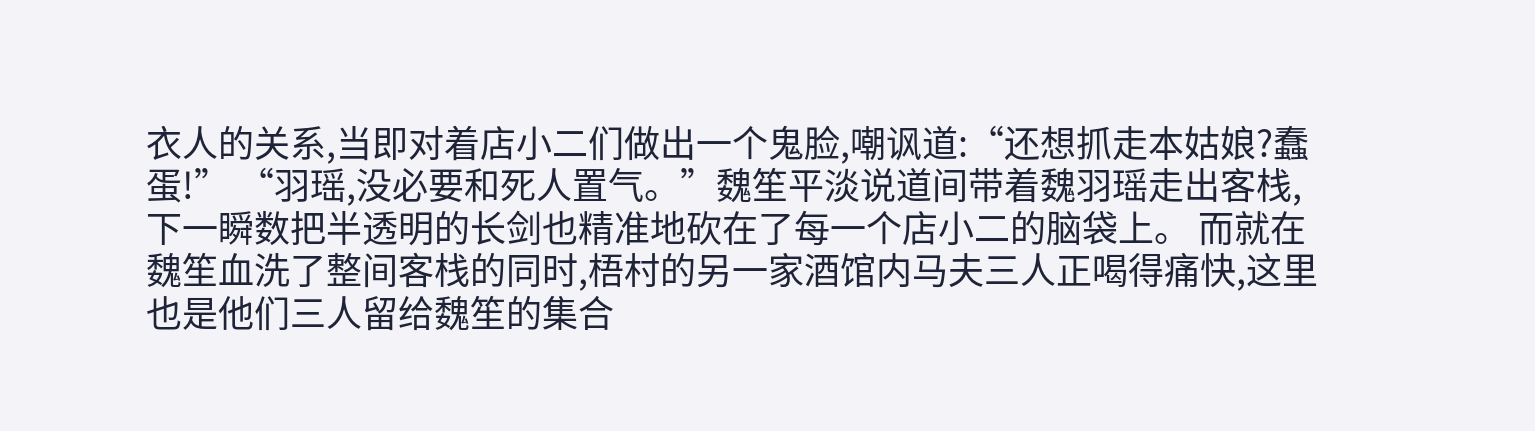衣人的关系,当即对着店小二们做出一个鬼脸,嘲讽道:“还想抓走本姑娘?蠢蛋!” “羽瑶,没必要和死人置气。”魏笙平淡说道间带着魏羽瑶走出客栈,下一瞬数把半透明的长剑也精准地砍在了每一个店小二的脑袋上。 而就在魏笙血洗了整间客栈的同时,梧村的另一家酒馆内马夫三人正喝得痛快,这里也是他们三人留给魏笙的集合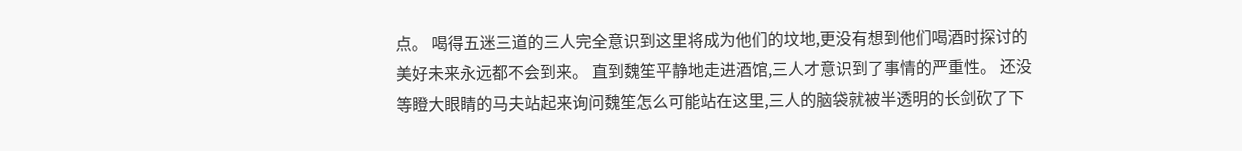点。 喝得五迷三道的三人完全意识到这里将成为他们的坟地,更没有想到他们喝酒时探讨的美好未来永远都不会到来。 直到魏笙平静地走进酒馆,三人才意识到了事情的严重性。 还没等瞪大眼睛的马夫站起来询问魏笙怎么可能站在这里,三人的脑袋就被半透明的长剑砍了下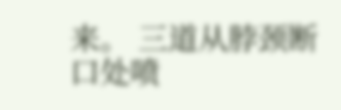来。 三道从脖颈断口处喷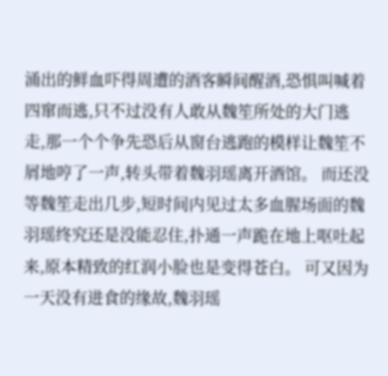涌出的鲜血吓得周遭的酒客瞬间醒酒,恐惧叫喊着四窜而逃,只不过没有人敢从魏笙所处的大门逃走,那一个个争先恐后从窗台逃跑的模样让魏笙不屑地哼了一声,转头带着魏羽瑶离开酒馆。 而还没等魏笙走出几步,短时间内见过太多血腥场面的魏羽瑶终究还是没能忍住,扑通一声跪在地上呕吐起来,原本精致的红润小脸也是变得苍白。 可又因为一天没有进食的缘故,魏羽瑶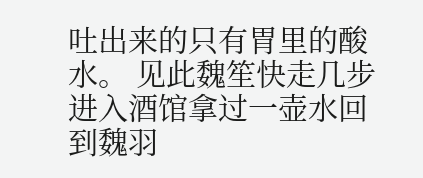吐出来的只有胃里的酸水。 见此魏笙快走几步进入酒馆拿过一壶水回到魏羽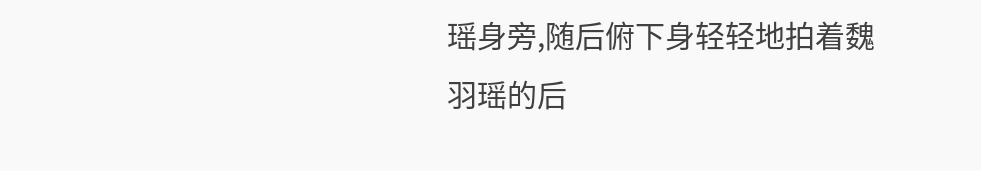瑶身旁,随后俯下身轻轻地拍着魏羽瑶的后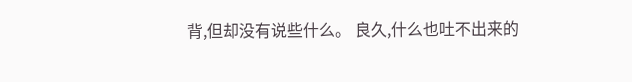背,但却没有说些什么。 良久,什么也吐不出来的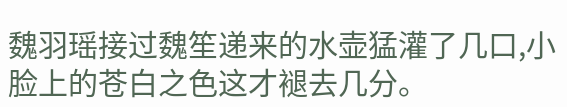魏羽瑶接过魏笙递来的水壶猛灌了几口,小脸上的苍白之色这才褪去几分。